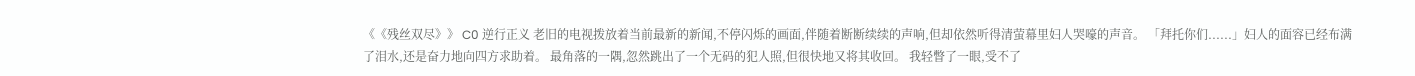《《残丝双尽》》 C0 逆行正义 老旧的电视拨放着当前最新的新闻,不停闪烁的画面,伴随着断断续续的声响,但却依然听得清萤幕里妇人哭嚎的声音。 「拜托你们......」妇人的面容已经布满了泪水,还是奋力地向四方求助着。 最角落的一隅,忽然跳出了一个无码的犯人照,但很快地又将其收回。 我轻瞥了一眼,受不了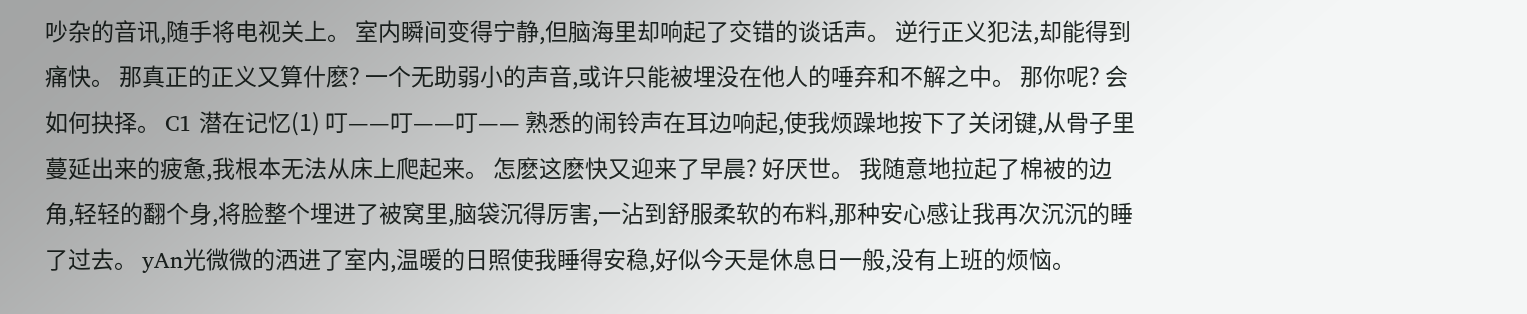吵杂的音讯,随手将电视关上。 室内瞬间变得宁静,但脑海里却响起了交错的谈话声。 逆行正义犯法,却能得到痛快。 那真正的正义又算什麽? 一个无助弱小的声音,或许只能被埋没在他人的唾弃和不解之中。 那你呢? 会如何抉择。 C1 潜在记忆(1) 叮——叮——叮—— 熟悉的闹铃声在耳边响起,使我烦躁地按下了关闭键,从骨子里蔓延出来的疲惫,我根本无法从床上爬起来。 怎麽这麽快又迎来了早晨? 好厌世。 我随意地拉起了棉被的边角,轻轻的翻个身,将脸整个埋进了被窝里,脑袋沉得厉害,一沾到舒服柔软的布料,那种安心感让我再次沉沉的睡了过去。 yAn光微微的洒进了室内,温暖的日照使我睡得安稳,好似今天是休息日一般,没有上班的烦恼。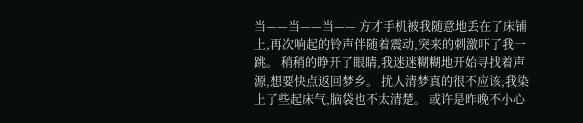当——当——当—— 方才手机被我随意地丢在了床铺上,再次响起的铃声伴随着震动,突来的刺激吓了我一跳。 稍稍的睁开了眼睛,我迷迷糊糊地开始寻找着声源,想要快点返回梦乡。 扰人清梦真的很不应该,我染上了些起床气,脑袋也不太清楚。 或许是昨晚不小心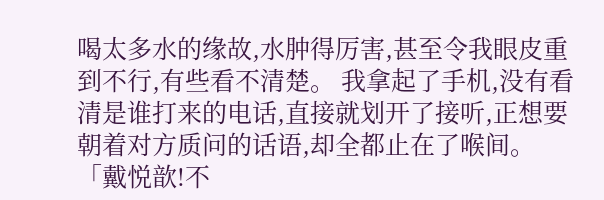喝太多水的缘故,水肿得厉害,甚至令我眼皮重到不行,有些看不清楚。 我拿起了手机,没有看清是谁打来的电话,直接就划开了接听,正想要朝着对方质问的话语,却全都止在了喉间。 「戴悦歆!不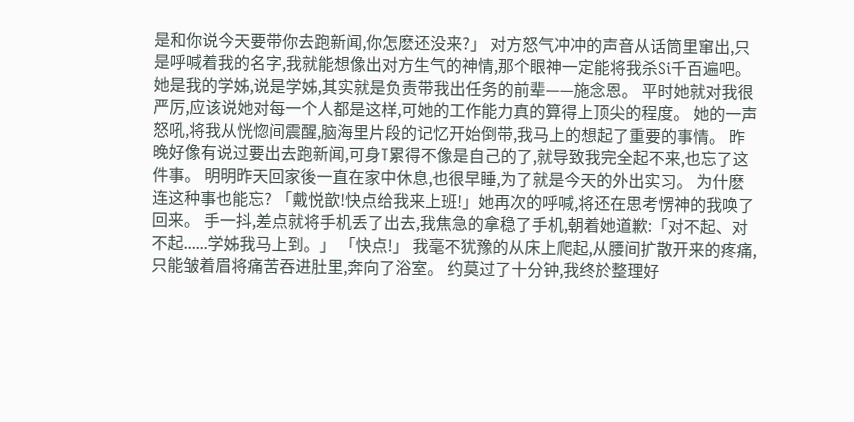是和你说今天要带你去跑新闻,你怎麽还没来?」 对方怒气冲冲的声音从话筒里窜出,只是呼喊着我的名字,我就能想像出对方生气的神情,那个眼神一定能将我杀Si千百遍吧。 她是我的学姊,说是学姊,其实就是负责带我出任务的前辈——施念恩。 平时她就对我很严厉,应该说她对每一个人都是这样,可她的工作能力真的算得上顶尖的程度。 她的一声怒吼,将我从恍惚间震醒,脑海里片段的记忆开始倒带,我马上的想起了重要的事情。 昨晚好像有说过要出去跑新闻,可身T累得不像是自己的了,就导致我完全起不来,也忘了这件事。 明明昨天回家後一直在家中休息,也很早睡,为了就是今天的外出实习。 为什麽连这种事也能忘? 「戴悦歆!快点给我来上班!」她再次的呼喊,将还在思考愣神的我唤了回来。 手一抖,差点就将手机丢了出去,我焦急的拿稳了手机,朝着她道歉:「对不起、对不起......学姊我马上到。」 「快点!」 我毫不犹豫的从床上爬起,从腰间扩散开来的疼痛,只能皱着眉将痛苦吞进肚里,奔向了浴室。 约莫过了十分钟,我终於整理好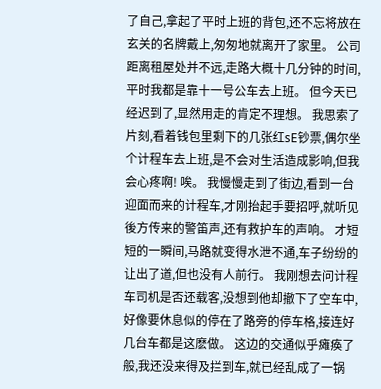了自己,拿起了平时上班的背包,还不忘将放在玄关的名牌戴上,匆匆地就离开了家里。 公司距离租屋处并不远,走路大概十几分钟的时间,平时我都是靠十一号公车去上班。 但今天已经迟到了,显然用走的肯定不理想。 我思索了片刻,看着钱包里剩下的几张红sE钞票,偶尔坐个计程车去上班,是不会对生活造成影响,但我会心疼啊! 唉。 我慢慢走到了街边,看到一台迎面而来的计程车,才刚抬起手要招呼,就听见後方传来的警笛声,还有救护车的声响。 才短短的一瞬间,马路就变得水泄不通,车子纷纷的让出了道,但也没有人前行。 我刚想去问计程车司机是否还载客,没想到他却撤下了空车中,好像要休息似的停在了路旁的停车格,接连好几台车都是这麽做。 这边的交通似乎瘫痪了般,我还没来得及拦到车,就已经乱成了一锅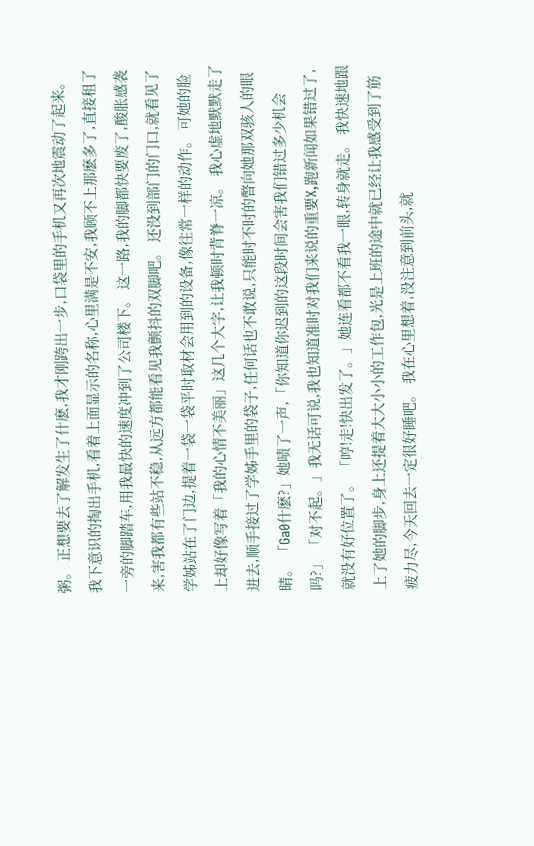粥。 正想要去了解发生了什麽,我才刚跨出一步,口袋里的手机又再次地震动了起来。 我下意识的掏出手机,看着上面显示的名称,心里满是不安,我顾不上那麽多了,直接租了一旁的脚踏车,用我最快的速度冲到了公司楼下。 这一路,我的脚都快要废了,酸胀感袭来,害我都有些站不稳,从远方都能看见我颤抖的双脚吧。 还没到部门的门口,就看见了学姊站在了门边,提着一袋一袋平时取材会用到的设备,像往常一样的动作。 可她的脸上却好像写着「我的心情不美丽」这几个大字,让我顿时背脊一凉。 我心虚地默默走了进去,顺手接过了学姊手里的袋子,任何话也不敢说,只能时不时的瞥向她那双骇人的眼睛。 「Ga0什麽?」她啧了一声,「你知道你迟到的这段时间会害我们错过多少机会吗?」 「对不起。」我无话可说,我也知道准时对我们来说的重要X,跑新闻如果错过了,就没有好位置了。 「哼!走!快出发了。」她连看都不看我一眼,转身就走。 我快速地跟上了她的脚步,身上还提着大大小小的工作包,光是上班的途中就已经让我感受到了筋疲力尽,今天回去一定很好睡吧。 我在心里想着,没注意到前头,就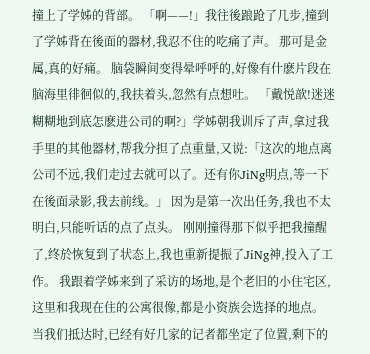撞上了学姊的背部。 「啊——!」我往後踉跄了几步,撞到了学姊背在後面的器材,我忍不住的吃痛了声。 那可是金属,真的好痛。 脑袋瞬间变得晕呼呼的,好像有什麽片段在脑海里徘徊似的,我扶着头,忽然有点想吐。 「戴悦歆!迷迷糊糊地到底怎麽进公司的啊?」学姊朝我训斥了声,拿过我手里的其他器材,帮我分担了点重量,又说:「这次的地点离公司不远,我们走过去就可以了。还有你JiNg明点,等一下在後面录影,我去前线。」 因为是第一次出任务,我也不太明白,只能听话的点了点头。 刚刚撞得那下似乎把我撞醒了,终於恢复到了状态上,我也重新提振了JiNg神,投入了工作。 我跟着学姊来到了采访的场地,是个老旧的小住宅区,这里和我现在住的公寓很像,都是小资族会选择的地点。 当我们抵达时,已经有好几家的记者都坐定了位置,剩下的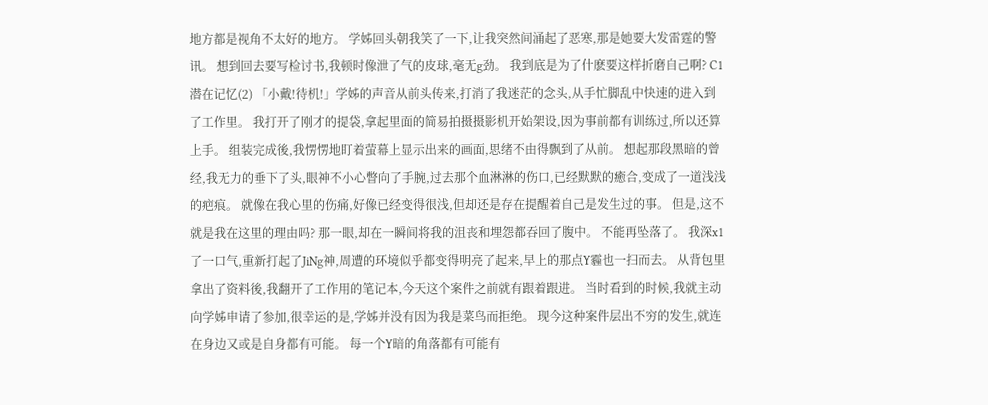地方都是视角不太好的地方。 学姊回头朝我笑了一下,让我突然间涌起了恶寒,那是她要大发雷霆的警讯。 想到回去要写检讨书,我顿时像泄了气的皮球,毫无g劲。 我到底是为了什麽要这样折磨自己啊? C1 潜在记忆(2) 「小戴!待机!」学姊的声音从前头传来,打消了我迷茫的念头,从手忙脚乱中快速的进入到了工作里。 我打开了刚才的提袋,拿起里面的简易拍摄摄影机开始架设,因为事前都有训练过,所以还算上手。 组装完成後,我愣愣地盯着萤幕上显示出来的画面,思绪不由得飘到了从前。 想起那段黑暗的曾经,我无力的垂下了头,眼神不小心瞥向了手腕,过去那个血淋淋的伤口,已经默默的癒合,变成了一道浅浅的疤痕。 就像在我心里的伤痛,好像已经变得很浅,但却还是存在提醒着自己是发生过的事。 但是,这不就是我在这里的理由吗? 那一眼,却在一瞬间将我的沮丧和埋怨都吞回了腹中。 不能再坠落了。 我深x1了一口气,重新打起了JiNg神,周遭的环境似乎都变得明亮了起来,早上的那点Y霾也一扫而去。 从背包里拿出了资料後,我翻开了工作用的笔记本,今天这个案件之前就有跟着跟进。 当时看到的时候,我就主动向学姊申请了参加,很幸运的是,学姊并没有因为我是菜鸟而拒绝。 现今这种案件层出不穷的发生,就连在身边又或是自身都有可能。 每一个Y暗的角落都有可能有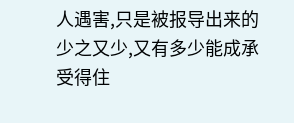人遇害,只是被报导出来的少之又少,又有多少能成承受得住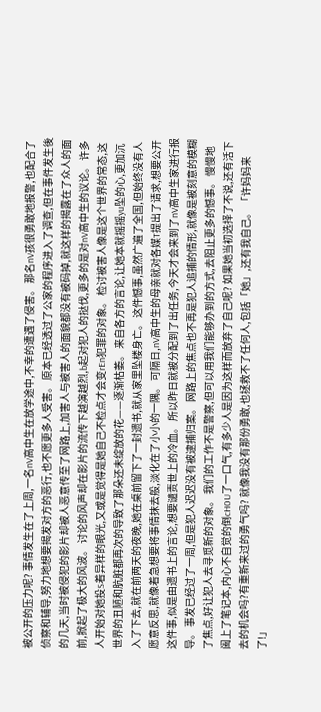被公开的压力呢? 事情发生在了上周,一名nV高中生在放学途中,不幸的遭遇了侵害。 那名nV孩很勇敢地报警,也配合了侦察和辅导,努力地想要揭发对方的恶行,也不愿更多人受害。 原本已经透过了公家的程序进入了调查,但在事件发生後的几天,当时被侵犯的影片却被人恶意传至了网路上,加害人与被害人的面貌都没有被码掉,就这样的揭露在了众人的面前,掀起了极大的风波。 讨论的风声却在影片的流传下越演越烈,b起对犯人的挞伐,更多的是对nV高中生的议论。 许多人开始对她投S着异样的眼光,又或是觉得是她自己不检点才会变rEn犯罪的对象。 检讨被害人像是这个世界的常态,这世界的丑陋和肮脏都再次的导致了那朵还未绽放的花——逐渐枯萎。 来自各方的言论,让她本就摇摇yu坠的心,更加沉入了下去,就在前两天的夜晚,她在桌前留下了一封遗书,就从家里坠楼身亡。 这件憾事,虽然广遍了全国,但始终没有人愿意反思,就像着急想要将事情抹去般,淡化在了小小的一隅。 可隔日,nV高中生的母亲就对各媒T提出了请求,想要公开这件事,似是由遗书上的言论,想要谴责世上的冷血。 所以昨日就被分配到了出任务,今天才会来到了nV高中生家进行报导。 事发已经过了一周,但是犯人迟迟没有被逮捕归案。 网路上的焦点也不再是犯人追捕的情形,就像是被刻意的模糊了焦点,好让犯人去寻觅新的对象。 我们的工作不是警察,但可以用我们能够办到的方式,去阻止更多的憾事。 慢慢地阖上了笔记本,内心不自觉的倒cH0U了一口气,有多少人是因为这样而放弃了自己呢? 如果她当初选择了不说,还有活下去的机会吗?有重新来过的勇气吗? 就像我没有那份勇敢,也拯救不了任何人,包括「她」,还有我自己。 「许妈妈来了!」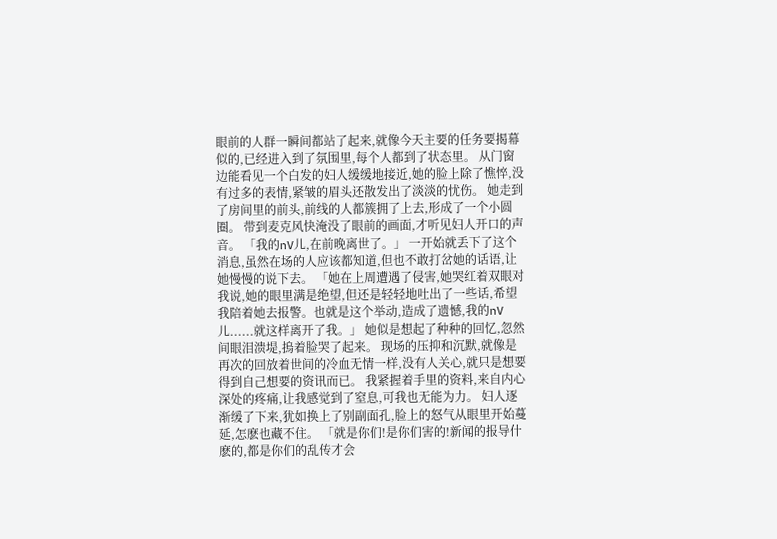眼前的人群一瞬间都站了起来,就像今天主要的任务要揭幕似的,已经进入到了氛围里,每个人都到了状态里。 从门窗边能看见一个白发的妇人缓缓地接近,她的脸上除了憔悴,没有过多的表情,紧皱的眉头还散发出了淡淡的忧伤。 她走到了房间里的前头,前线的人都簇拥了上去,形成了一个小圆圈。 带到麦克风快淹没了眼前的画面,才听见妇人开口的声音。 「我的nV儿,在前晚离世了。」 一开始就丢下了这个消息,虽然在场的人应该都知道,但也不敢打岔她的话语,让她慢慢的说下去。 「她在上周遭遇了侵害,她哭红着双眼对我说,她的眼里满是绝望,但还是轻轻地吐出了一些话,希望我陪着她去报警。也就是这个举动,造成了遗憾,我的nV儿......就这样离开了我。」 她似是想起了种种的回忆,忽然间眼泪溃堤,摀着脸哭了起来。 现场的压抑和沉默,就像是再次的回放着世间的冷血无情一样,没有人关心,就只是想要得到自己想要的资讯而已。 我紧握着手里的资料,来自内心深处的疼痛,让我感觉到了窒息,可我也无能为力。 妇人逐渐缓了下来,犹如换上了别副面孔,脸上的怒气从眼里开始蔓延,怎麽也藏不住。 「就是你们!是你们害的!新闻的报导什麽的,都是你们的乱传才会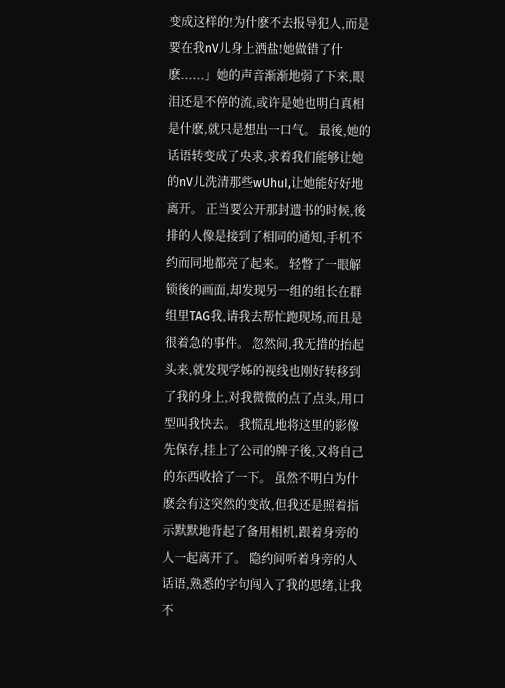变成这样的!为什麽不去报导犯人,而是要在我nV儿身上洒盐!她做错了什麽......」她的声音渐渐地弱了下来,眼泪还是不停的流,或许是她也明白真相是什麽,就只是想出一口气。 最後,她的话语转变成了央求,求着我们能够让她的nV儿洗清那些wUhuI,让她能好好地离开。 正当要公开那封遗书的时候,後排的人像是接到了相同的通知,手机不约而同地都亮了起来。 轻瞥了一眼解锁後的画面,却发现另一组的组长在群组里TAG我,请我去帮忙跑现场,而且是很着急的事件。 忽然间,我无措的抬起头来,就发现学姊的视线也刚好转移到了我的身上,对我微微的点了点头,用口型叫我快去。 我慌乱地将这里的影像先保存,挂上了公司的牌子後,又将自己的东西收拾了一下。 虽然不明白为什麽会有这突然的变故,但我还是照着指示默默地背起了备用相机,跟着身旁的人一起离开了。 隐约间听着身旁的人话语,熟悉的字句闯入了我的思绪,让我不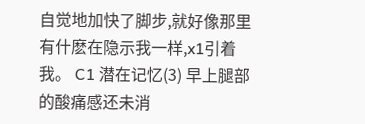自觉地加快了脚步,就好像那里有什麽在隐示我一样,x1引着我。 C1 潜在记忆(3) 早上腿部的酸痛感还未消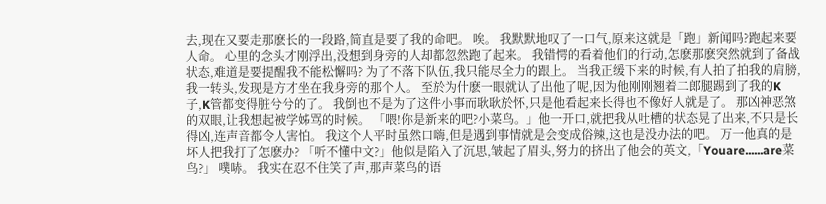去,现在又要走那麽长的一段路,简直是要了我的命吧。 唉。 我默默地叹了一口气,原来这就是「跑」新闻吗?跑起来要人命。 心里的念头才刚浮出,没想到身旁的人却都忽然跑了起来。 我错愕的看着他们的行动,怎麽那麽突然就到了备战状态,难道是要提醒我不能松懈吗? 为了不落下队伍,我只能尽全力的跟上。 当我正缓下来的时候,有人拍了拍我的肩膀,我一转头,发现是方才坐在我身旁的那个人。 至於为什麽一眼就认了出他了呢,因为他刚刚翘着二郎腿踢到了我的K子,K管都变得脏兮兮的了。 我倒也不是为了这件小事而耿耿於怀,只是他看起来长得也不像好人就是了。 那凶神恶煞的双眼,让我想起被学姊骂的时候。 「喂!你是新来的吧?小菜鸟。」他一开口,就把我从吐槽的状态晃了出来,不只是长得凶,连声音都令人害怕。 我这个人平时虽然口嗨,但是遇到事情就是会变成俗辣,这也是没办法的吧。 万一他真的是坏人把我打了怎麽办? 「听不懂中文?」他似是陷入了沉思,皱起了眉头,努力的挤出了他会的英文,「Youare......are菜鸟?」 噗哧。 我实在忍不住笑了声,那声菜鸟的语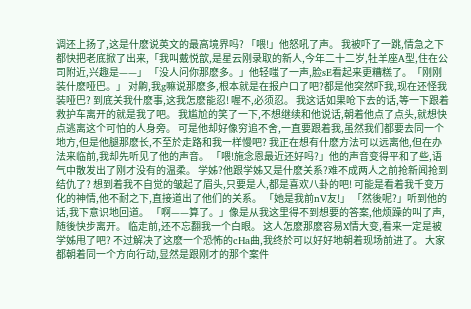调还上扬了,这是什麽说英文的最高境界吗? 「喂!」他怒吼了声。 我被吓了一跳,情急之下都快把老底掀了出来,「我叫戴悦歆,是星云刚录取的新人,今年二十二岁,牡羊座A型,住在公司附近,兴趣是——」 「没人问你那麽多。」他轻嗤了一声,脸sE看起来更糟糕了。「刚刚装什麽哑巴。」 对齁,我g嘛说那麽多,根本就是在报户口了吧?都是他突然吓我,现在还怪我装哑巴? 到底关我什麽事,这我怎麽能忍! 喔不,必须忍。 我这话如果呛下去的话,等一下跟着救护车离开的就是我了吧。 我尴尬的笑了一下,不想继续和他说话,朝着他点了点头,就想快点逃离这个可怕的人身旁。 可是他却好像穷追不舍,一直要跟着我,虽然我们都要去同一个地方,但是他腿那麽长,不至於走路和我一样慢吧? 我正在想有什麽方法可以远离他,但在办法来临前,我却先听见了他的声音。 「喂!施念恩最近还好吗?」他的声音变得平和了些,语气中散发出了刚才没有的温柔。 学姊?他跟学姊又是什麽关系?难不成两人之前抢新闻抢到结仇了? 想到着我不自觉的皱起了眉头,只要是人,都是喜欢八卦的吧! 可能是看着我千变万化的神情,他不耐之下,直接道出了他们的关系。 「她是我前nV友!」 「然後呢?」听到他的话,我下意识地回道。 「啊——算了。」像是从我这里得不到想要的答案,他烦躁的叫了声,随後快步离开。 临走前,还不忘翻我一个白眼。 这人怎麽那麽容易X情大变,看来一定是被学姊甩了吧? 不过解决了这麽一个恐怖的cHa曲,我终於可以好好地朝着现场前进了。 大家都朝着同一个方向行动,显然是跟刚才的那个案件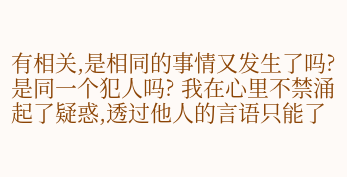有相关,是相同的事情又发生了吗?是同一个犯人吗? 我在心里不禁涌起了疑惑,透过他人的言语只能了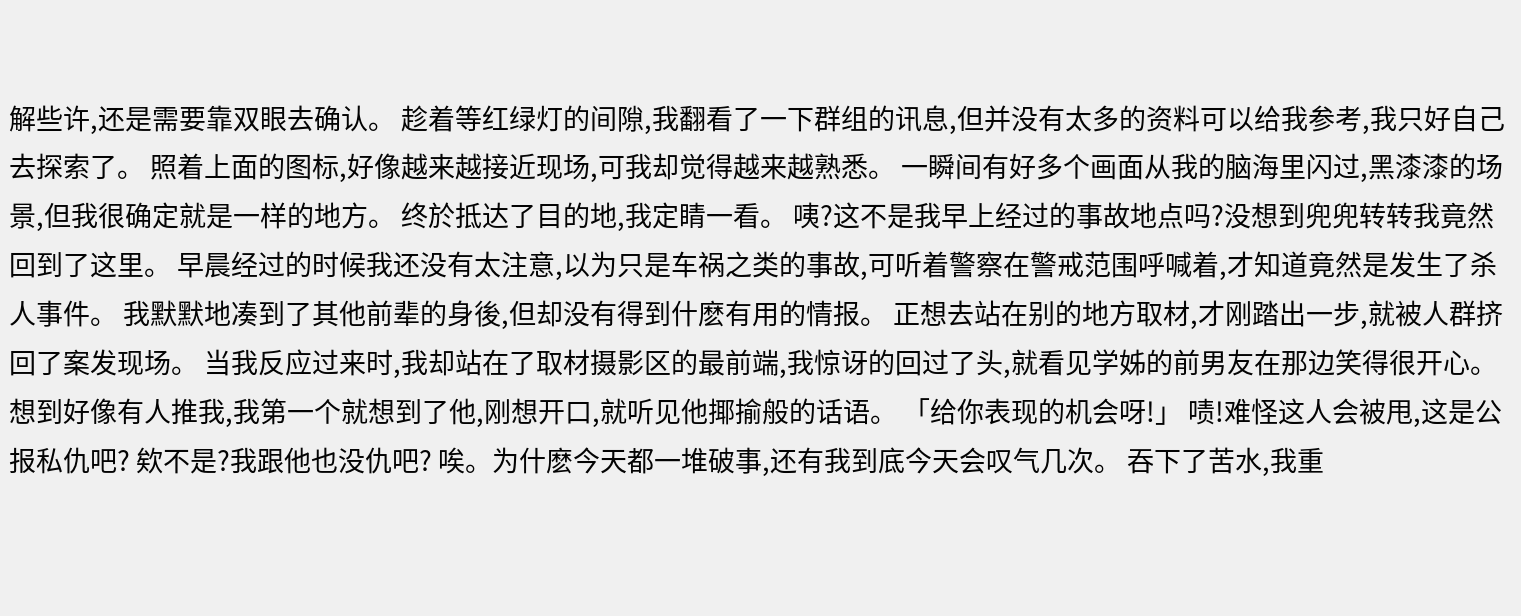解些许,还是需要靠双眼去确认。 趁着等红绿灯的间隙,我翻看了一下群组的讯息,但并没有太多的资料可以给我参考,我只好自己去探索了。 照着上面的图标,好像越来越接近现场,可我却觉得越来越熟悉。 一瞬间有好多个画面从我的脑海里闪过,黑漆漆的场景,但我很确定就是一样的地方。 终於抵达了目的地,我定睛一看。 咦?这不是我早上经过的事故地点吗?没想到兜兜转转我竟然回到了这里。 早晨经过的时候我还没有太注意,以为只是车祸之类的事故,可听着警察在警戒范围呼喊着,才知道竟然是发生了杀人事件。 我默默地凑到了其他前辈的身後,但却没有得到什麽有用的情报。 正想去站在别的地方取材,才刚踏出一步,就被人群挤回了案发现场。 当我反应过来时,我却站在了取材摄影区的最前端,我惊讶的回过了头,就看见学姊的前男友在那边笑得很开心。 想到好像有人推我,我第一个就想到了他,刚想开口,就听见他揶揄般的话语。 「给你表现的机会呀!」 啧!难怪这人会被甩,这是公报私仇吧? 欸不是?我跟他也没仇吧? 唉。为什麽今天都一堆破事,还有我到底今天会叹气几次。 吞下了苦水,我重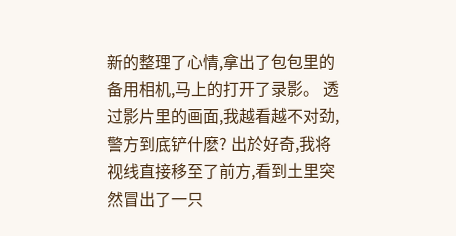新的整理了心情,拿出了包包里的备用相机,马上的打开了录影。 透过影片里的画面,我越看越不对劲,警方到底铲什麽? 出於好奇,我将视线直接移至了前方,看到土里突然冒出了一只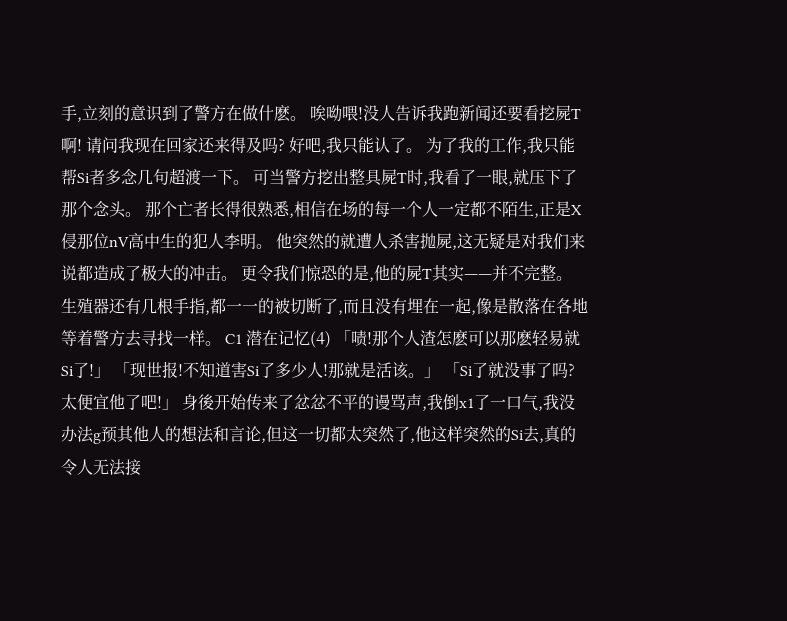手,立刻的意识到了警方在做什麽。 唉呦喂!没人告诉我跑新闻还要看挖屍T啊! 请问我现在回家还来得及吗? 好吧,我只能认了。 为了我的工作,我只能帮Si者多念几句超渡一下。 可当警方挖出整具屍T时,我看了一眼,就压下了那个念头。 那个亡者长得很熟悉,相信在场的每一个人一定都不陌生,正是X侵那位nV高中生的犯人李明。 他突然的就遭人杀害抛屍,这无疑是对我们来说都造成了极大的冲击。 更令我们惊恐的是,他的屍T其实——并不完整。 生殖器还有几根手指,都一一的被切断了,而且没有埋在一起,像是散落在各地等着警方去寻找一样。 C1 潜在记忆(4) 「啧!那个人渣怎麽可以那麽轻易就Si了!」 「现世报!不知道害Si了多少人!那就是活该。」 「Si了就没事了吗?太便宜他了吧!」 身後开始传来了忿忿不平的谩骂声,我倒x1了一口气,我没办法g预其他人的想法和言论,但这一切都太突然了,他这样突然的Si去,真的令人无法接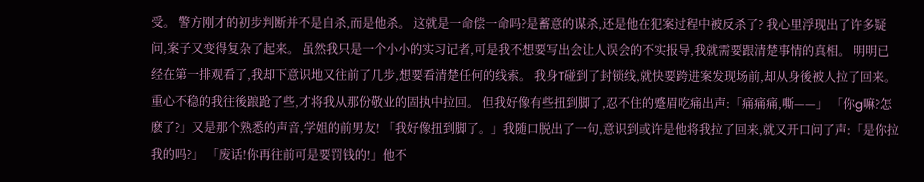受。 警方刚才的初步判断并不是自杀,而是他杀。 这就是一命偿一命吗?是蓄意的谋杀,还是他在犯案过程中被反杀了? 我心里浮现出了许多疑问,案子又变得复杂了起来。 虽然我只是一个小小的实习记者,可是我不想要写出会让人误会的不实报导,我就需要跟清楚事情的真相。 明明已经在第一排观看了,我却下意识地又往前了几步,想要看清楚任何的线索。 我身T碰到了封锁线,就快要跨进案发现场前,却从身後被人拉了回来。 重心不稳的我往後踉跄了些,才将我从那份敬业的固执中拉回。 但我好像有些扭到脚了,忍不住的蹙眉吃痛出声:「痛痛痛,嘶——」 「你g嘛?怎麽了?」又是那个熟悉的声音,学姐的前男友! 「我好像扭到脚了。」我随口脱出了一句,意识到或许是他将我拉了回来,就又开口问了声:「是你拉我的吗?」 「废话!你再往前可是要罚钱的!」他不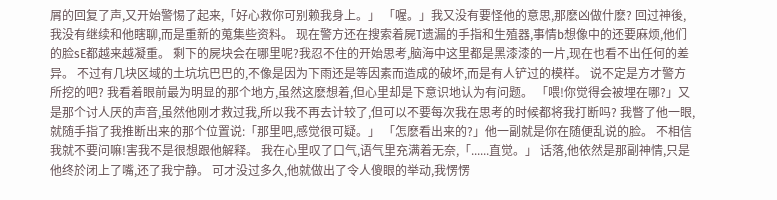屑的回复了声,又开始警惕了起来,「好心救你可别赖我身上。」 「喔。」我又没有要怪他的意思,那麽凶做什麽? 回过神後,我没有继续和他瞎聊,而是重新的蒐集些资料。 现在警方还在搜索着屍T遗漏的手指和生殖器,事情b想像中的还要麻烦,他们的脸sE都越来越凝重。 剩下的屍块会在哪里呢?我忍不住的开始思考,脑海中这里都是黑漆漆的一片,现在也看不出任何的差异。 不过有几块区域的土坑坑巴巴的,不像是因为下雨还是等因素而造成的破坏,而是有人铲过的模样。 说不定是方才警方所挖的吧? 我看着眼前最为明显的那个地方,虽然这麽想着,但心里却是下意识地认为有问题。 「喂!你觉得会被埋在哪?」又是那个讨人厌的声音,虽然他刚才救过我,所以我不再去计较了,但可以不要每次我在思考的时候都将我打断吗? 我瞥了他一眼,就随手指了我推断出来的那个位置说:「那里吧,感觉很可疑。」 「怎麽看出来的?」他一副就是你在随便乱说的脸。 不相信我就不要问嘛!害我不是很想跟他解释。 我在心里叹了口气,语气里充满着无奈,「......直觉。」 话落,他依然是那副神情,只是他终於闭上了嘴,还了我宁静。 可才没过多久,他就做出了令人傻眼的举动,我愣愣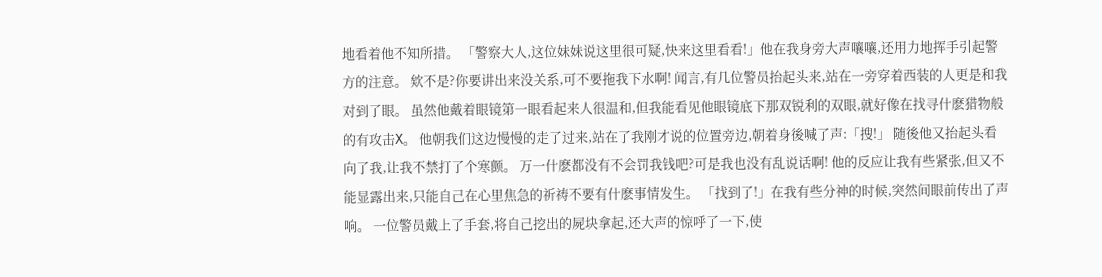地看着他不知所措。 「警察大人,这位妹妹说这里很可疑,快来这里看看!」他在我身旁大声嚷嚷,还用力地挥手引起警方的注意。 欸不是?你要讲出来没关系,可不要拖我下水啊! 闻言,有几位警员抬起头来,站在一旁穿着西装的人更是和我对到了眼。 虽然他戴着眼镜第一眼看起来人很温和,但我能看见他眼镜底下那双锐利的双眼,就好像在找寻什麽猎物般的有攻击X。 他朝我们这边慢慢的走了过来,站在了我刚才说的位置旁边,朝着身後喊了声:「搜!」 随後他又抬起头看向了我,让我不禁打了个寒颤。 万一什麽都没有不会罚我钱吧?可是我也没有乱说话啊! 他的反应让我有些紧张,但又不能显露出来,只能自己在心里焦急的祈祷不要有什麽事情发生。 「找到了!」在我有些分神的时候,突然间眼前传出了声响。 一位警员戴上了手套,将自己挖出的屍块拿起,还大声的惊呼了一下,使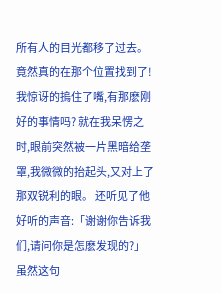所有人的目光都移了过去。 竟然真的在那个位置找到了! 我惊讶的摀住了嘴,有那麽刚好的事情吗? 就在我呆愣之时,眼前突然被一片黑暗给垄罩,我微微的抬起头,又对上了那双锐利的眼。 还听见了他好听的声音:「谢谢你告诉我们,请问你是怎麽发现的?」 虽然这句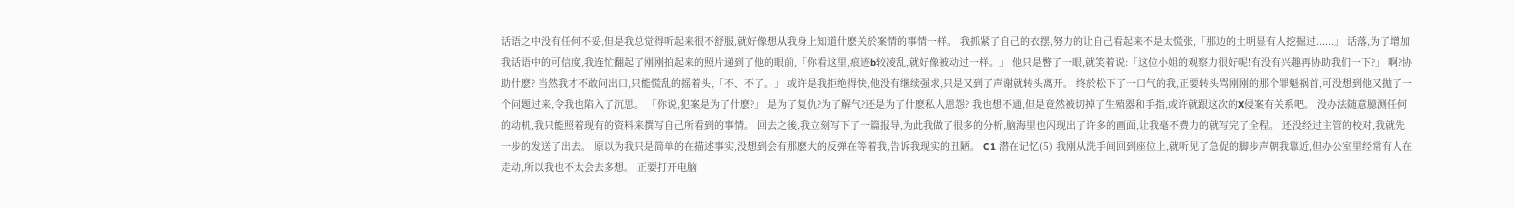话语之中没有任何不妥,但是我总觉得听起来很不舒服,就好像想从我身上知道什麽关於案情的事情一样。 我抓紧了自己的衣摆,努力的让自己看起来不是太慌张,「那边的土明显有人挖掘过......」 话落,为了增加我话语中的可信度,我连忙翻起了刚刚拍起来的照片递到了他的眼前,「你看这里,痕迹b较凌乱,就好像被动过一样。」 他只是瞥了一眼,就笑着说:「这位小姐的观察力很好呢!有没有兴趣再协助我们一下?」 啊?协助什麽? 当然我才不敢问出口,只能慌乱的摇着头,「不、不了。」 或许是我拒绝得快,他没有继续强求,只是又到了声谢就转头离开。 终於松下了一口气的我,正要转头骂刚刚的那个罪魁祸首,可没想到他又抛了一个问题过来,令我也陷入了沉思。 「你说,犯案是为了什麽?」 是为了复仇?为了解气?还是为了什麽私人恩怨? 我也想不通,但是竟然被切掉了生殖器和手指,或许就跟这次的X侵案有关系吧。 没办法随意臆测任何的动机,我只能照着现有的资料来撰写自己所看到的事情。 回去之後,我立刻写下了一篇报导,为此我做了很多的分析,脑海里也闪现出了许多的画面,让我毫不费力的就写完了全程。 还没经过主管的校对,我就先一步的发送了出去。 原以为我只是简单的在描述事实,没想到会有那麽大的反弹在等着我,告诉我现实的丑陋。 C1 潜在记忆(5) 我刚从洗手间回到座位上,就听见了急促的脚步声朝我靠近,但办公室里经常有人在走动,所以我也不太会去多想。 正要打开电脑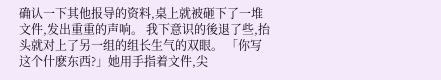确认一下其他报导的资料,桌上就被砸下了一堆文件,发出重重的声响。 我下意识的後退了些,抬头就对上了另一组的组长生气的双眼。 「你写这个什麽东西?」她用手指着文件,尖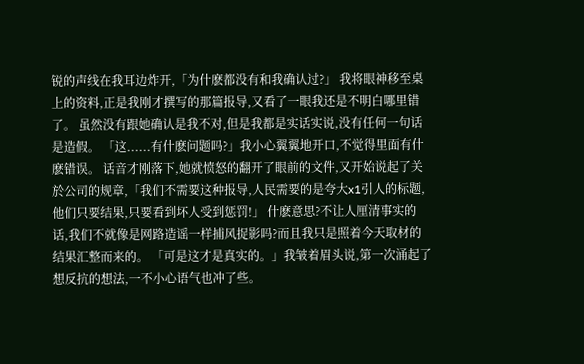锐的声线在我耳边炸开,「为什麽都没有和我确认过?」 我将眼神移至桌上的资料,正是我刚才撰写的那篇报导,又看了一眼我还是不明白哪里错了。 虽然没有跟她确认是我不对,但是我都是实话实说,没有任何一句话是造假。 「这......有什麽问题吗?」我小心翼翼地开口,不觉得里面有什麽错误。 话音才刚落下,她就愤怒的翻开了眼前的文件,又开始说起了关於公司的规章,「我们不需要这种报导,人民需要的是夸大x1引人的标题,他们只要结果,只要看到坏人受到惩罚!」 什麽意思?不让人厘清事实的话,我们不就像是网路造谣一样捕风捉影吗?而且我只是照着今天取材的结果汇整而来的。 「可是这才是真实的。」我皱着眉头说,第一次涌起了想反抗的想法,一不小心语气也冲了些。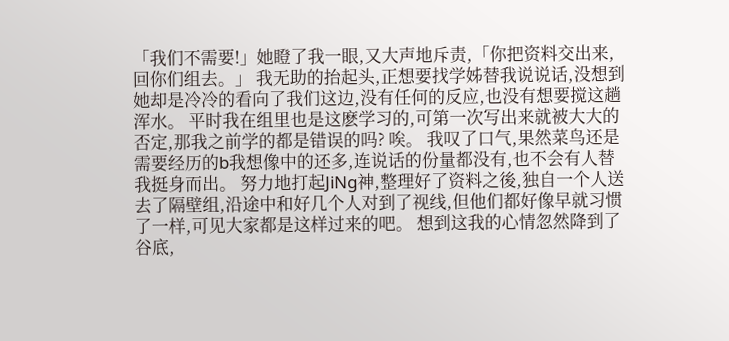「我们不需要!」她瞪了我一眼,又大声地斥责,「你把资料交出来,回你们组去。」 我无助的抬起头,正想要找学姊替我说说话,没想到她却是冷冷的看向了我们这边,没有任何的反应,也没有想要搅这趟浑水。 平时我在组里也是这麽学习的,可第一次写出来就被大大的否定,那我之前学的都是错误的吗? 唉。 我叹了口气,果然菜鸟还是需要经历的b我想像中的还多,连说话的份量都没有,也不会有人替我挺身而出。 努力地打起JiNg神,整理好了资料之後,独自一个人送去了隔壁组,沿途中和好几个人对到了视线,但他们都好像早就习惯了一样,可见大家都是这样过来的吧。 想到这我的心情忽然降到了谷底,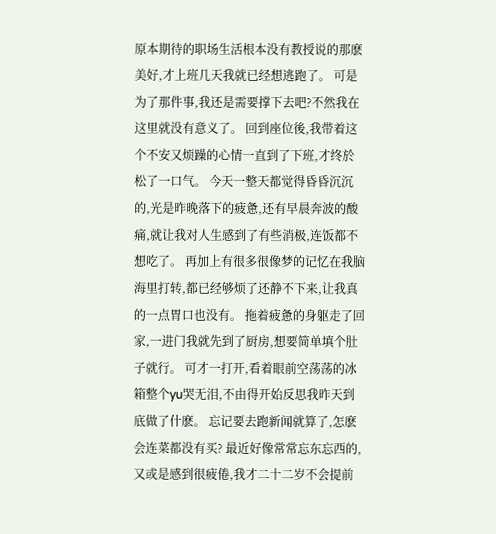原本期待的职场生活根本没有教授说的那麽美好,才上班几天我就已经想逃跑了。 可是为了那件事,我还是需要撑下去吧?不然我在这里就没有意义了。 回到座位後,我带着这个不安又烦躁的心情一直到了下班,才终於松了一口气。 今天一整天都觉得昏昏沉沉的,光是昨晚落下的疲惫,还有早晨奔波的酸痛,就让我对人生感到了有些消极,连饭都不想吃了。 再加上有很多很像梦的记忆在我脑海里打转,都已经够烦了还静不下来,让我真的一点胃口也没有。 拖着疲惫的身躯走了回家,一进门我就先到了厨房,想要简单填个肚子就行。 可才一打开,看着眼前空荡荡的冰箱整个yu哭无泪,不由得开始反思我昨天到底做了什麽。 忘记要去跑新闻就算了,怎麽会连菜都没有买? 最近好像常常忘东忘西的,又或是感到很疲倦,我才二十二岁不会提前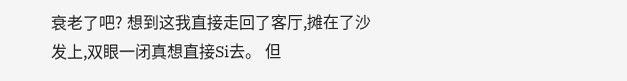衰老了吧? 想到这我直接走回了客厅,摊在了沙发上,双眼一闭真想直接Si去。 但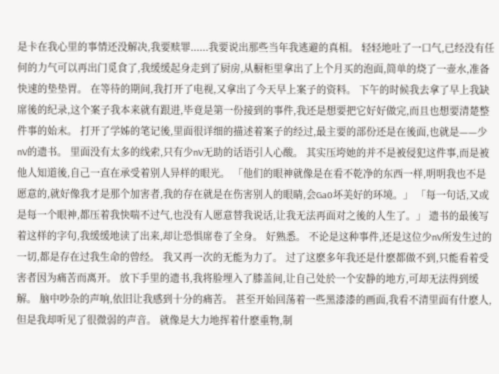是卡在我心里的事情还没解决,我要赎罪......我要说出那些当年我逃避的真相。 轻轻地吐了一口气,已经没有任何的力气可以再出门觅食了,我缓缓起身走到了厨房,从橱柜里拿出了上个月买的泡面,简单的烧了一壶水,准备快速的垫垫胃。 在等待的期间,我打开了电视,又拿出了今天早上案子的资料。 下午的时候我去拿了早上我缺席後的纪录,这个案子我本来就有跟进,毕竟是第一份接到的事件,我还是想要把它好好做完,而且也想要清楚整件事的始末。 打开了学姊的笔记後,里面很详细的描述着案子的经过,最主要的部份还是在後面,也就是——少nV的遗书。 里面没有太多的线索,只有少nV无助的话语引人心酸。 其实压垮她的并不是被侵犯这件事,而是被他人知道後,自己一直在承受着别人异样的眼光。 「他们的眼神就像是在看不乾净的东西一样,明明我也不是愿意的,就好像我才是那个加害者,我的存在就是在伤害别人的眼睛,会Ga0坏美好的环境。」 「每一句话,又或是每一个眼神,都压着我快喘不过气,也没有人愿意替我说话,让我无法再面对之後的人生了。」 遗书的最後写着这样的字句,我缓缓地读了出来,却让恐惧席卷了全身。 好熟悉。 不论是这种事件,还是这位少nV所发生过的一切,都是存在过我生命的曾经。 我又再一次的无能为力了。 过了这麽多年我还是什麽都做不到,只能看着受害者因为痛苦而离开。 放下手里的遗书,我将脸埋入了膝盖间,让自己处於一个安静的地方,可却无法得到缓解。 脑中吵杂的声响,依旧让我感到十分的痛苦。 甚至开始回荡着一些黑漆漆的画面,我看不清里面有什麽人,但是我却听见了很微弱的声音。 就像是大力地挥着什麽重物,制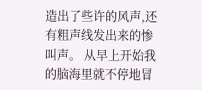造出了些许的风声,还有粗声线发出来的惨叫声。 从早上开始我的脑海里就不停地冒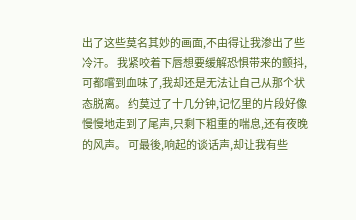出了这些莫名其妙的画面,不由得让我渗出了些冷汗。 我紧咬着下唇想要缓解恐惧带来的颤抖,可都嚐到血味了,我却还是无法让自己从那个状态脱离。 约莫过了十几分钟,记忆里的片段好像慢慢地走到了尾声,只剩下粗重的喘息,还有夜晚的风声。 可最後,响起的谈话声,却让我有些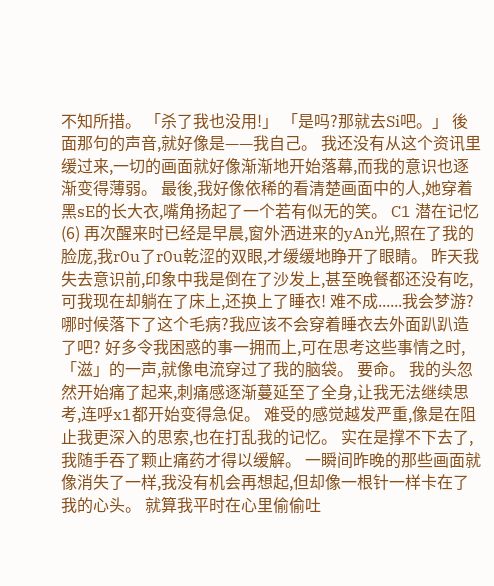不知所措。 「杀了我也没用!」 「是吗?那就去Si吧。」 後面那句的声音,就好像是——我自己。 我还没有从这个资讯里缓过来,一切的画面就好像渐渐地开始落幕,而我的意识也逐渐变得薄弱。 最後,我好像依稀的看清楚画面中的人,她穿着黑sE的长大衣,嘴角扬起了一个若有似无的笑。 C1 潜在记忆(6) 再次醒来时已经是早晨,窗外洒进来的yAn光,照在了我的脸庞,我r0u了r0u乾涩的双眼,才缓缓地睁开了眼睛。 昨天我失去意识前,印象中我是倒在了沙发上,甚至晚餐都还没有吃,可我现在却躺在了床上,还换上了睡衣! 难不成......我会梦游?哪时候落下了这个毛病?我应该不会穿着睡衣去外面趴趴造了吧? 好多令我困惑的事一拥而上,可在思考这些事情之时,「滋」的一声,就像电流穿过了我的脑袋。 要命。 我的头忽然开始痛了起来,刺痛感逐渐蔓延至了全身,让我无法继续思考,连呼x1都开始变得急促。 难受的感觉越发严重,像是在阻止我更深入的思索,也在打乱我的记忆。 实在是撑不下去了,我随手吞了颗止痛药才得以缓解。 一瞬间昨晚的那些画面就像消失了一样,我没有机会再想起,但却像一根针一样卡在了我的心头。 就算我平时在心里偷偷吐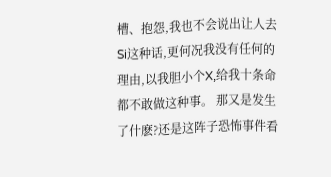槽、抱怨,我也不会说出让人去Si这种话,更何况我没有任何的理由,以我胆小个X,给我十条命都不敢做这种事。 那又是发生了什麽?还是这阵子恐怖事件看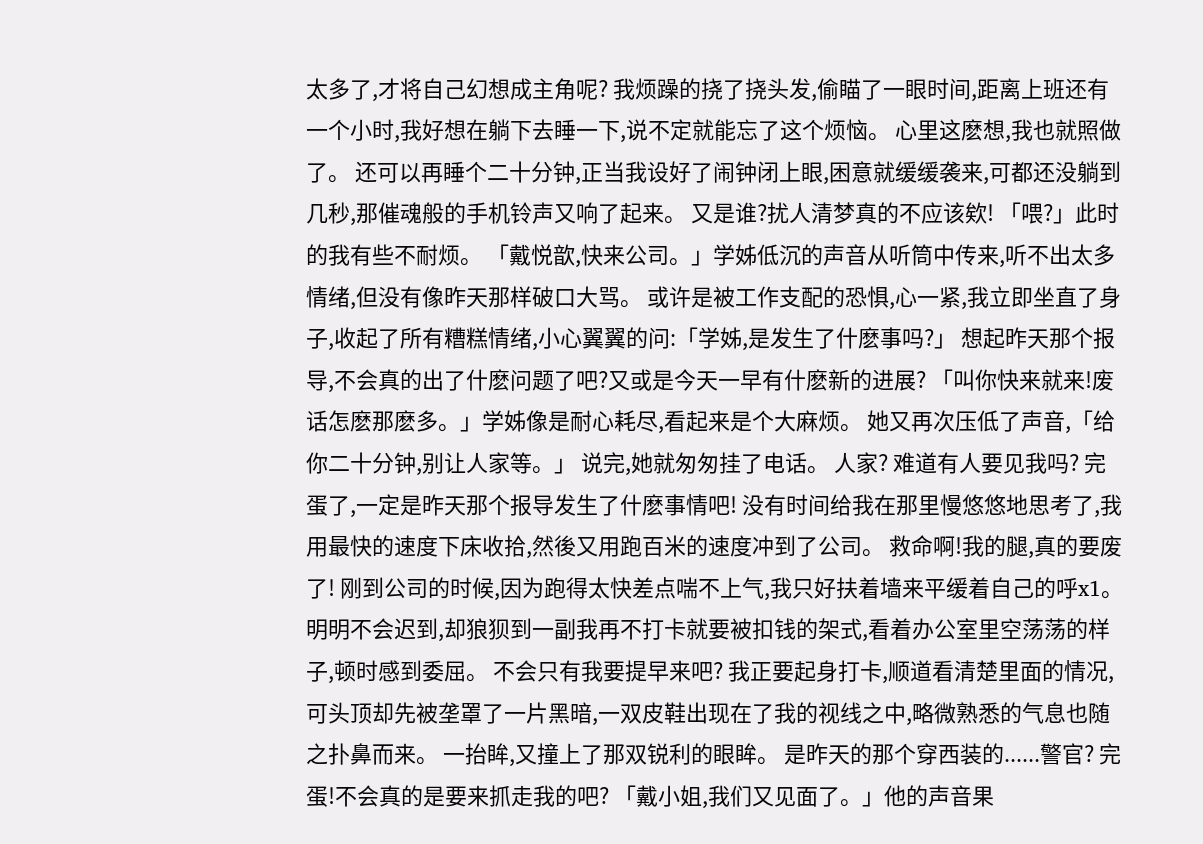太多了,才将自己幻想成主角呢? 我烦躁的挠了挠头发,偷瞄了一眼时间,距离上班还有一个小时,我好想在躺下去睡一下,说不定就能忘了这个烦恼。 心里这麽想,我也就照做了。 还可以再睡个二十分钟,正当我设好了闹钟闭上眼,困意就缓缓袭来,可都还没躺到几秒,那催魂般的手机铃声又响了起来。 又是谁?扰人清梦真的不应该欸! 「喂?」此时的我有些不耐烦。 「戴悦歆,快来公司。」学姊低沉的声音从听筒中传来,听不出太多情绪,但没有像昨天那样破口大骂。 或许是被工作支配的恐惧,心一紧,我立即坐直了身子,收起了所有糟糕情绪,小心翼翼的问:「学姊,是发生了什麽事吗?」 想起昨天那个报导,不会真的出了什麽问题了吧?又或是今天一早有什麽新的进展? 「叫你快来就来!废话怎麽那麽多。」学姊像是耐心耗尽,看起来是个大麻烦。 她又再次压低了声音,「给你二十分钟,别让人家等。」 说完,她就匆匆挂了电话。 人家? 难道有人要见我吗? 完蛋了,一定是昨天那个报导发生了什麽事情吧! 没有时间给我在那里慢悠悠地思考了,我用最快的速度下床收拾,然後又用跑百米的速度冲到了公司。 救命啊!我的腿,真的要废了! 刚到公司的时候,因为跑得太快差点喘不上气,我只好扶着墙来平缓着自己的呼x1。 明明不会迟到,却狼狈到一副我再不打卡就要被扣钱的架式,看着办公室里空荡荡的样子,顿时感到委屈。 不会只有我要提早来吧? 我正要起身打卡,顺道看清楚里面的情况,可头顶却先被垄罩了一片黑暗,一双皮鞋出现在了我的视线之中,略微熟悉的气息也随之扑鼻而来。 一抬眸,又撞上了那双锐利的眼眸。 是昨天的那个穿西装的......警官? 完蛋!不会真的是要来抓走我的吧? 「戴小姐,我们又见面了。」他的声音果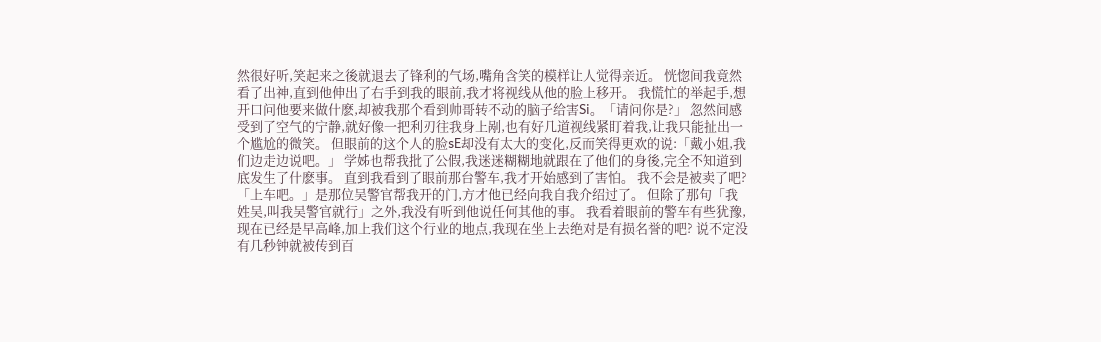然很好听,笑起来之後就退去了锋利的气场,嘴角含笑的模样让人觉得亲近。 恍惚间我竟然看了出神,直到他伸出了右手到我的眼前,我才将视线从他的脸上移开。 我慌忙的举起手,想开口问他要来做什麽,却被我那个看到帅哥转不动的脑子给害Si。「请问你是?」 忽然间感受到了空气的宁静,就好像一把利刃往我身上剐,也有好几道视线紧盯着我,让我只能扯出一个尴尬的微笑。 但眼前的这个人的脸sE却没有太大的变化,反而笑得更欢的说:「戴小姐,我们边走边说吧。」 学姊也帮我批了公假,我迷迷糊糊地就跟在了他们的身後,完全不知道到底发生了什麽事。 直到我看到了眼前那台警车,我才开始感到了害怕。 我不会是被卖了吧? 「上车吧。」是那位吴警官帮我开的门,方才他已经向我自我介绍过了。 但除了那句「我姓吴,叫我吴警官就行」之外,我没有听到他说任何其他的事。 我看着眼前的警车有些犹豫,现在已经是早高峰,加上我们这个行业的地点,我现在坐上去绝对是有损名誉的吧? 说不定没有几秒钟就被传到百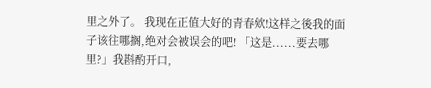里之外了。 我现在正值大好的青春欸!这样之後我的面子该往哪搁,绝对会被误会的吧! 「这是......要去哪里?」我斟酌开口,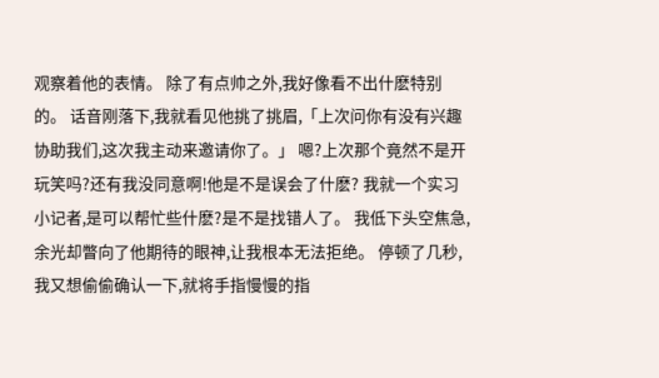观察着他的表情。 除了有点帅之外,我好像看不出什麽特别的。 话音刚落下,我就看见他挑了挑眉,「上次问你有没有兴趣协助我们,这次我主动来邀请你了。」 嗯?上次那个竟然不是开玩笑吗?还有我没同意啊!他是不是误会了什麽? 我就一个实习小记者,是可以帮忙些什麽?是不是找错人了。 我低下头空焦急,余光却瞥向了他期待的眼神,让我根本无法拒绝。 停顿了几秒,我又想偷偷确认一下,就将手指慢慢的指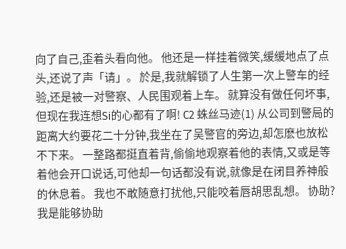向了自己,歪着头看向他。 他还是一样挂着微笑,缓缓地点了点头,还说了声「请」。 於是,我就解锁了人生第一次上警车的经验,还是被一对警察、人民围观着上车。 就算没有做任何坏事,但现在我连想Si的心都有了啊! C2 蛛丝马迹(1) 从公司到警局的距离大约要花二十分钟,我坐在了吴警官的旁边,却怎麽也放松不下来。 一整路都挺直着背,偷偷地观察着他的表情,又或是等着他会开口说话,可他却一句话都没有说,就像是在闭目养神般的休息着。 我也不敢随意打扰他,只能咬着唇胡思乱想。 协助?我是能够协助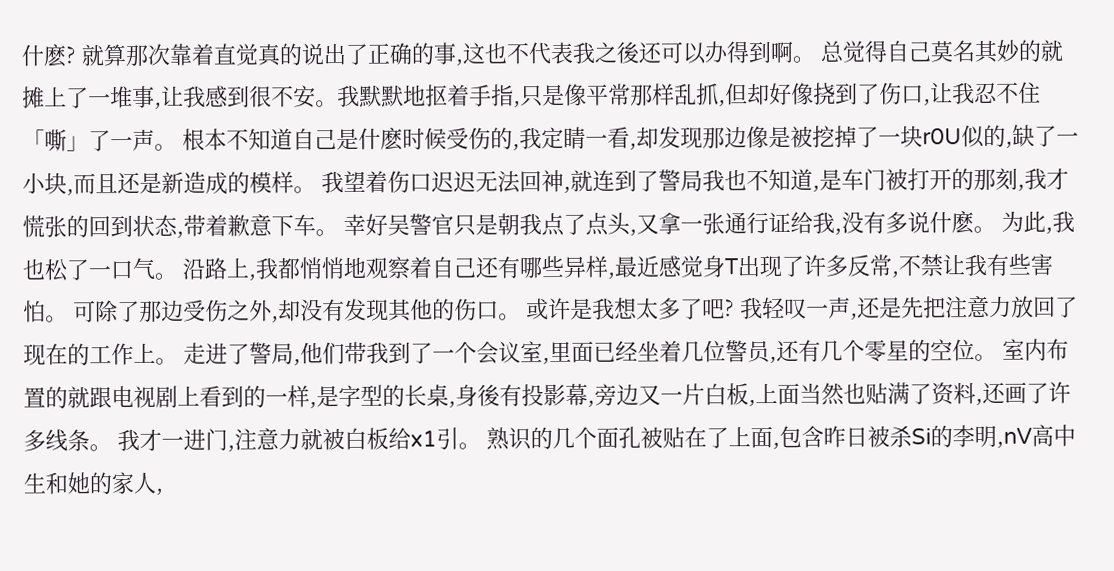什麽? 就算那次靠着直觉真的说出了正确的事,这也不代表我之後还可以办得到啊。 总觉得自己莫名其妙的就摊上了一堆事,让我感到很不安。我默默地抠着手指,只是像平常那样乱抓,但却好像挠到了伤口,让我忍不住「嘶」了一声。 根本不知道自己是什麽时候受伤的,我定睛一看,却发现那边像是被挖掉了一块r0U似的,缺了一小块,而且还是新造成的模样。 我望着伤口迟迟无法回神,就连到了警局我也不知道,是车门被打开的那刻,我才慌张的回到状态,带着歉意下车。 幸好吴警官只是朝我点了点头,又拿一张通行证给我,没有多说什麽。 为此,我也松了一口气。 沿路上,我都悄悄地观察着自己还有哪些异样,最近感觉身T出现了许多反常,不禁让我有些害怕。 可除了那边受伤之外,却没有发现其他的伤口。 或许是我想太多了吧? 我轻叹一声,还是先把注意力放回了现在的工作上。 走进了警局,他们带我到了一个会议室,里面已经坐着几位警员,还有几个零星的空位。 室内布置的就跟电视剧上看到的一样,是字型的长桌,身後有投影幕,旁边又一片白板,上面当然也贴满了资料,还画了许多线条。 我才一进门,注意力就被白板给x1引。 熟识的几个面孔被贴在了上面,包含昨日被杀Si的李明,nV高中生和她的家人,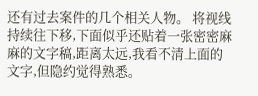还有过去案件的几个相关人物。 将视线持续往下移,下面似乎还贴着一张密密麻麻的文字稿,距离太远,我看不清上面的文字,但隐约觉得熟悉。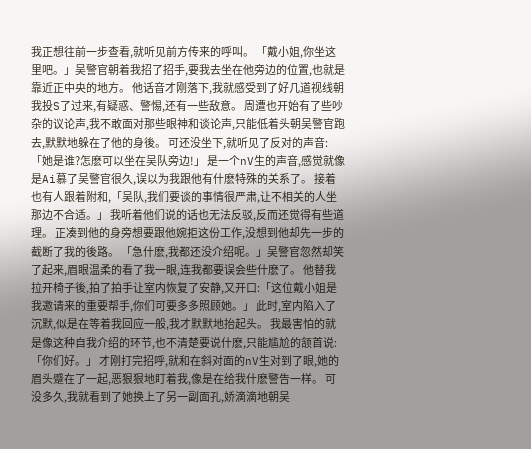我正想往前一步查看,就听见前方传来的呼叫。 「戴小姐,你坐这里吧。」吴警官朝着我招了招手,要我去坐在他旁边的位置,也就是靠近正中央的地方。 他话音才刚落下,我就感受到了好几道视线朝我投S了过来,有疑惑、警惕,还有一些敌意。 周遭也开始有了些吵杂的议论声,我不敢面对那些眼神和谈论声,只能低着头朝吴警官跑去,默默地躲在了他的身後。 可还没坐下,就听见了反对的声音:「她是谁?怎麽可以坐在吴队旁边!」 是一个nV生的声音,感觉就像是Ai慕了吴警官很久,误以为我跟他有什麽特殊的关系了。 接着也有人跟着附和,「吴队,我们要谈的事情很严肃,让不相关的人坐那边不合适。」 我听着他们说的话也无法反驳,反而还觉得有些道理。 正凑到他的身旁想要跟他婉拒这份工作,没想到他却先一步的截断了我的後路。 「急什麽,我都还没介绍呢。」吴警官忽然却笑了起来,眉眼温柔的看了我一眼,连我都要误会些什麽了。 他替我拉开椅子後,拍了拍手让室内恢复了安静,又开口:「这位戴小姐是我邀请来的重要帮手,你们可要多多照顾她。」 此时,室内陷入了沉默,似是在等着我回应一般,我才默默地抬起头。 我最害怕的就是像这种自我介绍的环节,也不清楚要说什麽,只能尴尬的颔首说:「你们好。」 才刚打完招呼,就和在斜对面的nV生对到了眼,她的眉头蹙在了一起,恶狠狠地盯着我,像是在给我什麽警告一样。 可没多久,我就看到了她换上了另一副面孔,娇滴滴地朝吴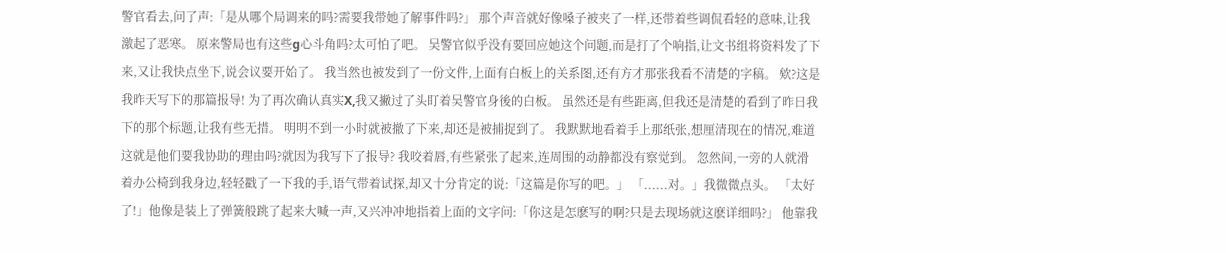警官看去,问了声:「是从哪个局调来的吗?需要我带她了解事件吗?」 那个声音就好像嗓子被夹了一样,还带着些调侃看轻的意味,让我激起了恶寒。 原来警局也有这些g心斗角吗?太可怕了吧。 吴警官似乎没有要回应她这个问题,而是打了个响指,让文书组将资料发了下来,又让我快点坐下,说会议要开始了。 我当然也被发到了一份文件,上面有白板上的关系图,还有方才那张我看不清楚的字稿。 欸?这是我昨天写下的那篇报导! 为了再次确认真实X,我又撇过了头盯着吴警官身後的白板。 虽然还是有些距离,但我还是清楚的看到了昨日我下的那个标题,让我有些无措。 明明不到一小时就被撤了下来,却还是被捕捉到了。 我默默地看着手上那纸张,想厘清现在的情况,难道这就是他们要我协助的理由吗?就因为我写下了报导? 我咬着唇,有些紧张了起来,连周围的动静都没有察觉到。 忽然间,一旁的人就滑着办公椅到我身边,轻轻戳了一下我的手,语气带着试探,却又十分肯定的说:「这篇是你写的吧。」 「......对。」我微微点头。 「太好了!」他像是装上了弹簧般跳了起来大喊一声,又兴冲冲地指着上面的文字问:「你这是怎麽写的啊?只是去现场就这麽详细吗?」 他靠我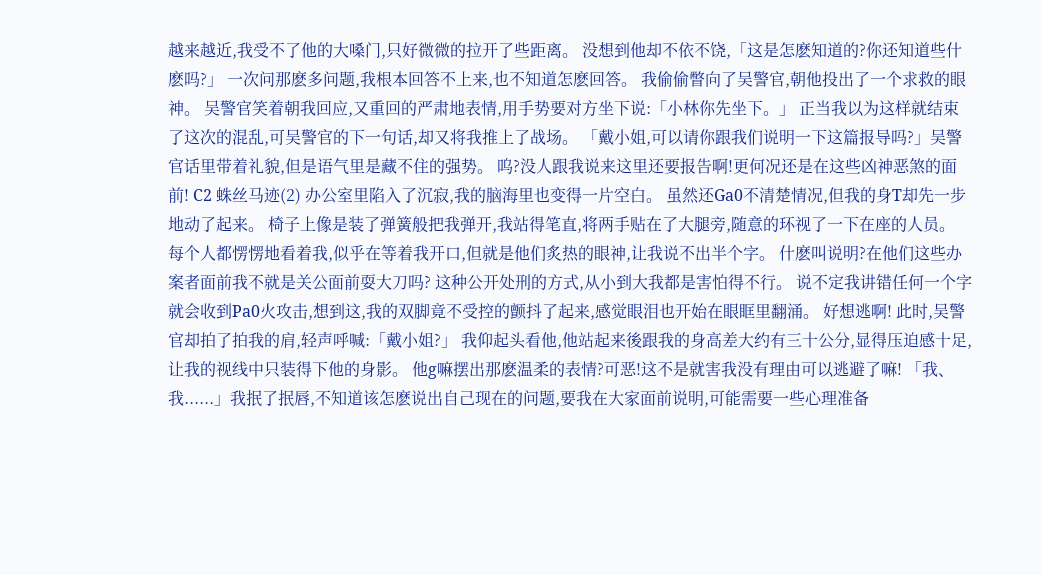越来越近,我受不了他的大嗓门,只好微微的拉开了些距离。 没想到他却不依不饶,「这是怎麽知道的?你还知道些什麽吗?」 一次问那麽多问题,我根本回答不上来,也不知道怎麽回答。 我偷偷瞥向了吴警官,朝他投出了一个求救的眼神。 吴警官笑着朝我回应,又重回的严肃地表情,用手势要对方坐下说:「小林你先坐下。」 正当我以为这样就结束了这次的混乱,可吴警官的下一句话,却又将我推上了战场。 「戴小姐,可以请你跟我们说明一下这篇报导吗?」吴警官话里带着礼貌,但是语气里是藏不住的强势。 呜?没人跟我说来这里还要报告啊!更何况还是在这些凶神恶煞的面前! C2 蛛丝马迹(2) 办公室里陷入了沉寂,我的脑海里也变得一片空白。 虽然还Ga0不清楚情况,但我的身T却先一步地动了起来。 椅子上像是装了弹簧般把我弹开,我站得笔直,将两手贴在了大腿旁,随意的环视了一下在座的人员。 每个人都愣愣地看着我,似乎在等着我开口,但就是他们炙热的眼神,让我说不出半个字。 什麽叫说明?在他们这些办案者面前我不就是关公面前耍大刀吗? 这种公开处刑的方式,从小到大我都是害怕得不行。 说不定我讲错任何一个字就会收到Pa0火攻击,想到这,我的双脚竟不受控的颤抖了起来,感觉眼泪也开始在眼眶里翻涌。 好想逃啊! 此时,吴警官却拍了拍我的肩,轻声呼喊:「戴小姐?」 我仰起头看他,他站起来後跟我的身高差大约有三十公分,显得压迫感十足,让我的视线中只装得下他的身影。 他g嘛摆出那麽温柔的表情?可恶!这不是就害我没有理由可以逃避了嘛! 「我、我......」我抿了抿唇,不知道该怎麽说出自己现在的问题,要我在大家面前说明,可能需要一些心理准备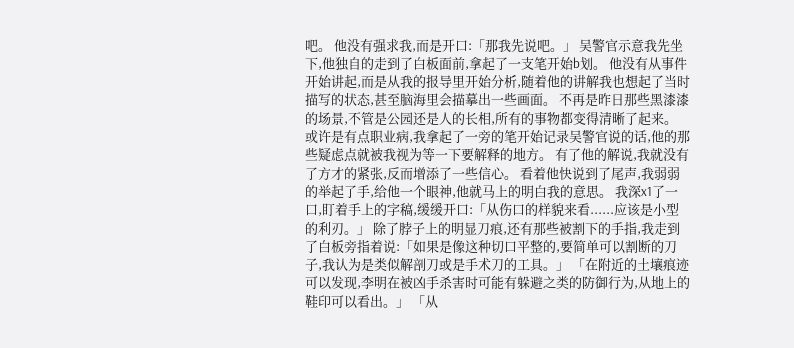吧。 他没有强求我,而是开口:「那我先说吧。」 吴警官示意我先坐下,他独自的走到了白板面前,拿起了一支笔开始b划。 他没有从事件开始讲起,而是从我的报导里开始分析,随着他的讲解我也想起了当时描写的状态,甚至脑海里会描摹出一些画面。 不再是昨日那些黑漆漆的场景,不管是公园还是人的长相,所有的事物都变得清晰了起来。 或许是有点职业病,我拿起了一旁的笔开始记录吴警官说的话,他的那些疑虑点就被我视为等一下要解释的地方。 有了他的解说,我就没有了方才的紧张,反而增添了一些信心。 看着他快说到了尾声,我弱弱的举起了手,给他一个眼神,他就马上的明白我的意思。 我深x1了一口,盯着手上的字稿,缓缓开口:「从伤口的样貌来看......应该是小型的利刃。」 除了脖子上的明显刀痕,还有那些被割下的手指,我走到了白板旁指着说:「如果是像这种切口平整的,要简单可以割断的刀子,我认为是类似解剖刀或是手术刀的工具。」 「在附近的土壤痕迹可以发现,李明在被凶手杀害时可能有躲避之类的防御行为,从地上的鞋印可以看出。」 「从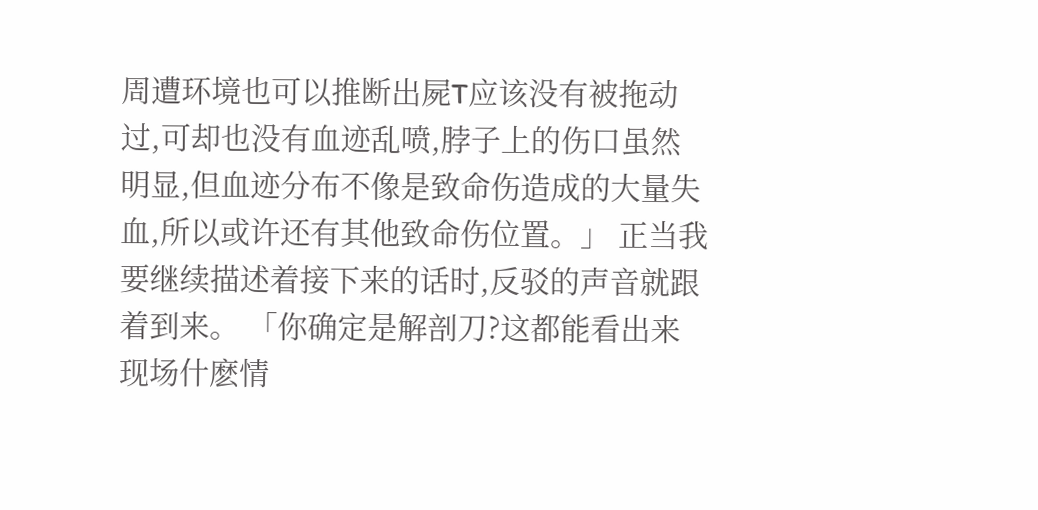周遭环境也可以推断出屍T应该没有被拖动过,可却也没有血迹乱喷,脖子上的伤口虽然明显,但血迹分布不像是致命伤造成的大量失血,所以或许还有其他致命伤位置。」 正当我要继续描述着接下来的话时,反驳的声音就跟着到来。 「你确定是解剖刀?这都能看出来现场什麽情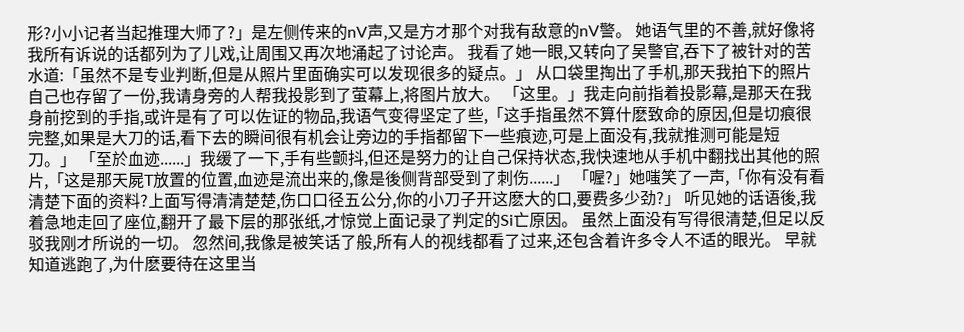形?小小记者当起推理大师了?」是左侧传来的nV声,又是方才那个对我有敌意的nV警。 她语气里的不善,就好像将我所有诉说的话都列为了儿戏,让周围又再次地涌起了讨论声。 我看了她一眼,又转向了吴警官,吞下了被针对的苦水道:「虽然不是专业判断,但是从照片里面确实可以发现很多的疑点。」 从口袋里掏出了手机,那天我拍下的照片自己也存留了一份,我请身旁的人帮我投影到了萤幕上,将图片放大。 「这里。」我走向前指着投影幕,是那天在我身前挖到的手指,或许是有了可以佐证的物品,我语气变得坚定了些,「这手指虽然不算什麽致命的原因,但是切痕很完整,如果是大刀的话,看下去的瞬间很有机会让旁边的手指都留下一些痕迹,可是上面没有,我就推测可能是短刀。」 「至於血迹......」我缓了一下,手有些颤抖,但还是努力的让自己保持状态,我快速地从手机中翻找出其他的照片,「这是那天屍T放置的位置,血迹是流出来的,像是後侧背部受到了刺伤......」 「喔?」她嗤笑了一声,「你有没有看清楚下面的资料?上面写得清清楚楚,伤口口径五公分,你的小刀子开这麽大的口,要费多少劲?」 听见她的话语後,我着急地走回了座位,翻开了最下层的那张纸,才惊觉上面记录了判定的Si亡原因。 虽然上面没有写得很清楚,但足以反驳我刚才所说的一切。 忽然间,我像是被笑话了般,所有人的视线都看了过来,还包含着许多令人不适的眼光。 早就知道逃跑了,为什麽要待在这里当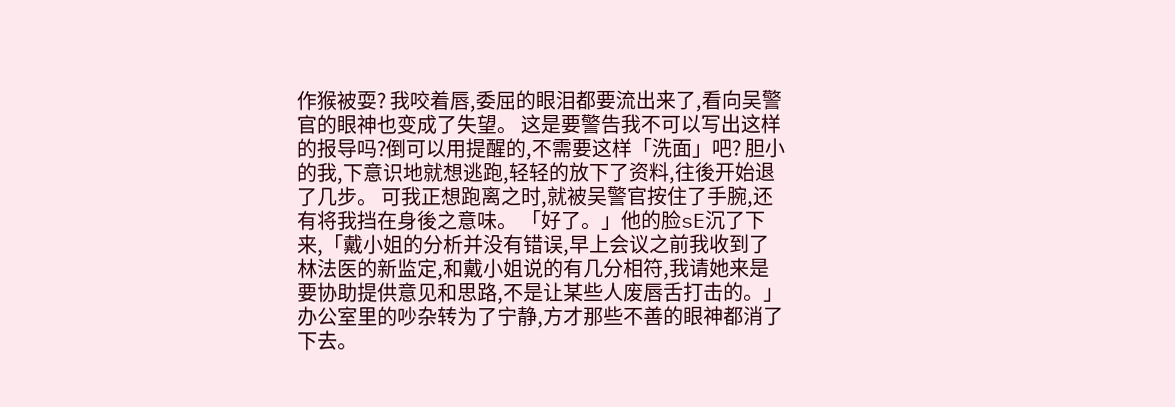作猴被耍? 我咬着唇,委屈的眼泪都要流出来了,看向吴警官的眼神也变成了失望。 这是要警告我不可以写出这样的报导吗?倒可以用提醒的,不需要这样「洗面」吧? 胆小的我,下意识地就想逃跑,轻轻的放下了资料,往後开始退了几步。 可我正想跑离之时,就被吴警官按住了手腕,还有将我挡在身後之意味。 「好了。」他的脸sE沉了下来,「戴小姐的分析并没有错误,早上会议之前我收到了林法医的新监定,和戴小姐说的有几分相符,我请她来是要协助提供意见和思路,不是让某些人废唇舌打击的。」 办公室里的吵杂转为了宁静,方才那些不善的眼神都消了下去。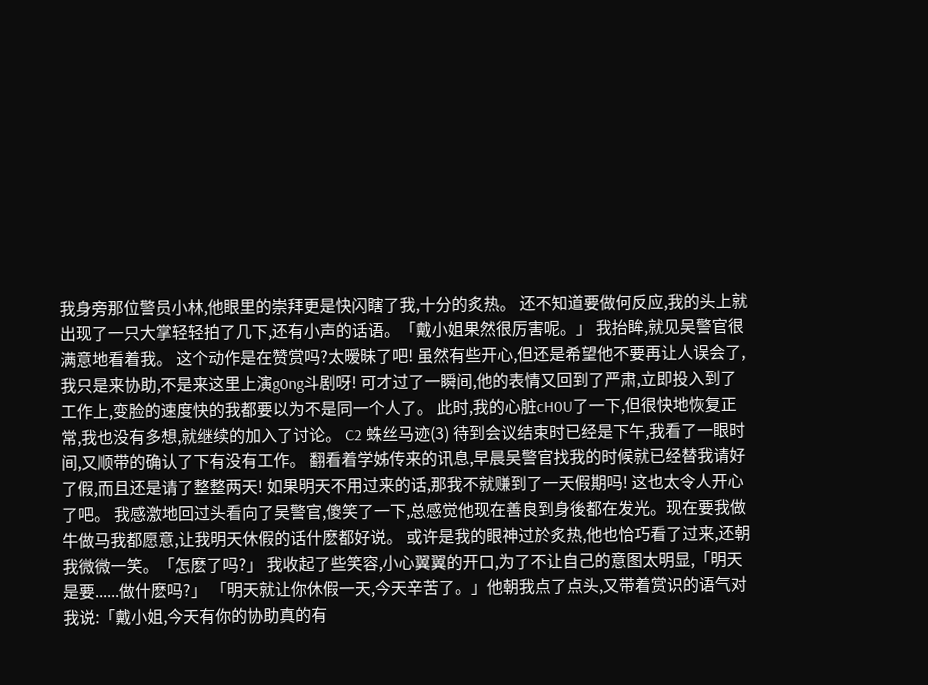我身旁那位警员小林,他眼里的崇拜更是快闪瞎了我,十分的炙热。 还不知道要做何反应,我的头上就出现了一只大掌轻轻拍了几下,还有小声的话语。「戴小姐果然很厉害呢。」 我抬眸,就见吴警官很满意地看着我。 这个动作是在赞赏吗?太暧昧了吧! 虽然有些开心,但还是希望他不要再让人误会了,我只是来协助,不是来这里上演g0ng斗剧呀! 可才过了一瞬间,他的表情又回到了严肃,立即投入到了工作上,变脸的速度快的我都要以为不是同一个人了。 此时,我的心脏cH0U了一下,但很快地恢复正常,我也没有多想,就继续的加入了讨论。 C2 蛛丝马迹(3) 待到会议结束时已经是下午,我看了一眼时间,又顺带的确认了下有没有工作。 翻看着学姊传来的讯息,早晨吴警官找我的时候就已经替我请好了假,而且还是请了整整两天! 如果明天不用过来的话,那我不就赚到了一天假期吗! 这也太令人开心了吧。 我感激地回过头看向了吴警官,傻笑了一下,总感觉他现在善良到身後都在发光。现在要我做牛做马我都愿意,让我明天休假的话什麽都好说。 或许是我的眼神过於炙热,他也恰巧看了过来,还朝我微微一笑。「怎麽了吗?」 我收起了些笑容,小心翼翼的开口,为了不让自己的意图太明显,「明天是要......做什麽吗?」 「明天就让你休假一天,今天辛苦了。」他朝我点了点头,又带着赏识的语气对我说:「戴小姐,今天有你的协助真的有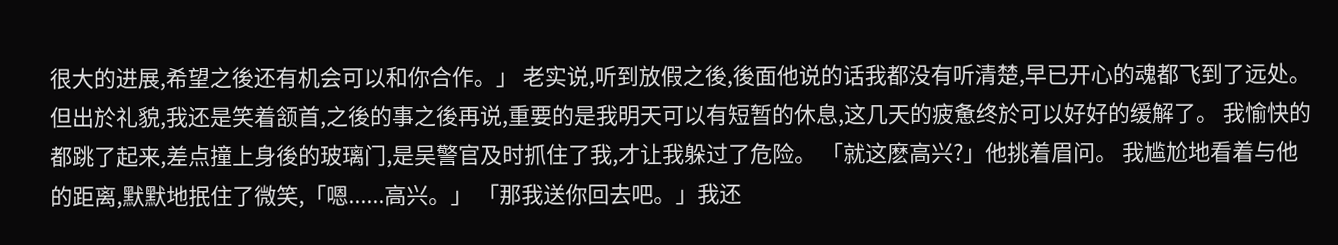很大的进展,希望之後还有机会可以和你合作。」 老实说,听到放假之後,後面他说的话我都没有听清楚,早已开心的魂都飞到了远处。 但出於礼貌,我还是笑着颔首,之後的事之後再说,重要的是我明天可以有短暂的休息,这几天的疲惫终於可以好好的缓解了。 我愉快的都跳了起来,差点撞上身後的玻璃门,是吴警官及时抓住了我,才让我躲过了危险。 「就这麽高兴?」他挑着眉问。 我尴尬地看着与他的距离,默默地抿住了微笑,「嗯......高兴。」 「那我送你回去吧。」我还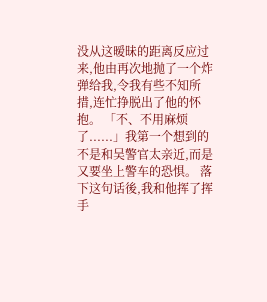没从这暧昧的距离反应过来,他由再次地抛了一个炸弹给我,令我有些不知所措,连忙挣脱出了他的怀抱。 「不、不用麻烦了......」我第一个想到的不是和吴警官太亲近,而是又要坐上警车的恐惧。 落下这句话後,我和他挥了挥手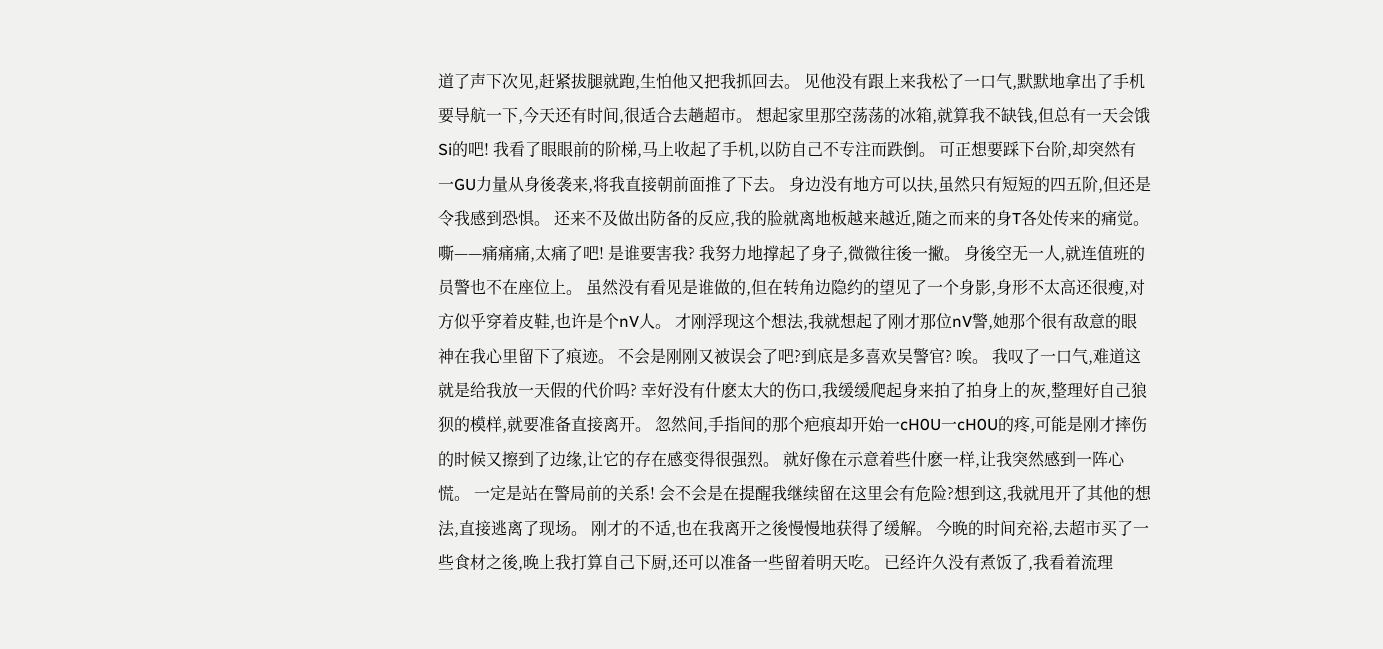道了声下次见,赶紧拔腿就跑,生怕他又把我抓回去。 见他没有跟上来我松了一口气,默默地拿出了手机要导航一下,今天还有时间,很适合去趟超市。 想起家里那空荡荡的冰箱,就算我不缺钱,但总有一天会饿Si的吧! 我看了眼眼前的阶梯,马上收起了手机,以防自己不专注而跌倒。 可正想要踩下台阶,却突然有一GU力量从身後袭来,将我直接朝前面推了下去。 身边没有地方可以扶,虽然只有短短的四五阶,但还是令我感到恐惧。 还来不及做出防备的反应,我的脸就离地板越来越近,随之而来的身T各处传来的痛觉。 嘶——痛痛痛,太痛了吧! 是谁要害我? 我努力地撑起了身子,微微往後一撇。 身後空无一人,就连值班的员警也不在座位上。 虽然没有看见是谁做的,但在转角边隐约的望见了一个身影,身形不太高还很瘦,对方似乎穿着皮鞋,也许是个nV人。 才刚浮现这个想法,我就想起了刚才那位nV警,她那个很有敌意的眼神在我心里留下了痕迹。 不会是刚刚又被误会了吧?到底是多喜欢吴警官? 唉。 我叹了一口气,难道这就是给我放一天假的代价吗? 幸好没有什麽太大的伤口,我缓缓爬起身来拍了拍身上的灰,整理好自己狼狈的模样,就要准备直接离开。 忽然间,手指间的那个疤痕却开始一cH0U一cH0U的疼,可能是刚才摔伤的时候又擦到了边缘,让它的存在感变得很强烈。 就好像在示意着些什麽一样,让我突然感到一阵心慌。 一定是站在警局前的关系! 会不会是在提醒我继续留在这里会有危险?想到这,我就甩开了其他的想法,直接逃离了现场。 刚才的不适,也在我离开之後慢慢地获得了缓解。 今晚的时间充裕,去超市买了一些食材之後,晚上我打算自己下厨,还可以准备一些留着明天吃。 已经许久没有煮饭了,我看着流理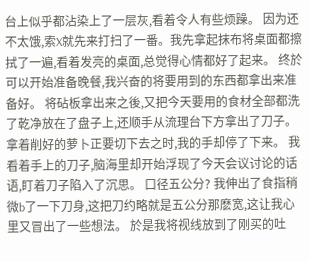台上似乎都沾染上了一层灰,看着令人有些烦躁。 因为还不太饿,索X就先来打扫了一番。我先拿起抹布将桌面都擦拭了一遍,看着发亮的桌面,总觉得心情都好了起来。 终於可以开始准备晚餐,我兴奋的将要用到的东西都拿出来准备好。 将砧板拿出来之後,又把今天要用的食材全部都洗了乾净放在了盘子上,还顺手从流理台下方拿出了刀子。 拿着削好的萝卜正要切下去之时,我的手却停了下来。 我看着手上的刀子,脑海里却开始浮现了今天会议讨论的话语,盯着刀子陷入了沉思。 口径五公分? 我伸出了食指稍微b了一下刀身,这把刀约略就是五公分那麽宽,这让我心里又冒出了一些想法。 於是我将视线放到了刚买的吐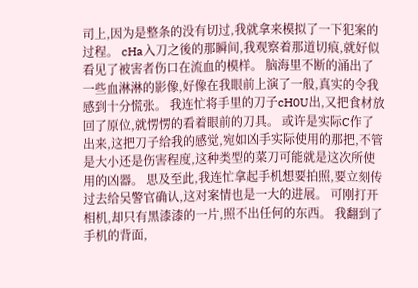司上,因为是整条的没有切过,我就拿来模拟了一下犯案的过程。 cHa入刀之後的那瞬间,我观察着那道切痕,就好似看见了被害者伤口在流血的模样。 脑海里不断的涌出了一些血淋淋的影像,好像在我眼前上演了一般,真实的令我感到十分慌张。 我连忙将手里的刀子cH0U出,又把食材放回了原位,就愣愣的看着眼前的刀具。 或许是实际C作了出来,这把刀子给我的感觉,宛如凶手实际使用的那把,不管是大小还是伤害程度,这种类型的菜刀可能就是这次所使用的凶器。 思及至此,我连忙拿起手机想要拍照,要立刻传过去给吴警官确认,这对案情也是一大的进展。 可刚打开相机,却只有黑漆漆的一片,照不出任何的东西。 我翻到了手机的背面,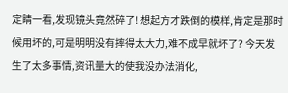定睛一看,发现镜头竟然碎了! 想起方才跌倒的模样,肯定是那时候用坏的,可是明明没有摔得太大力,难不成早就坏了? 今天发生了太多事情,资讯量大的使我没办法消化,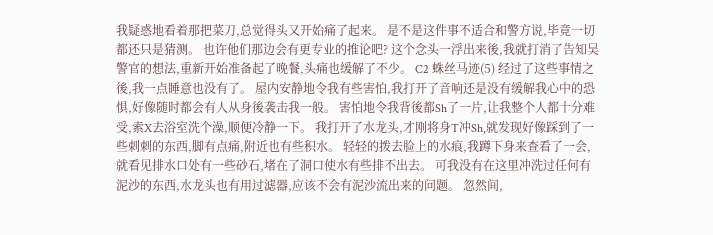我疑惑地看着那把菜刀,总觉得头又开始痛了起来。 是不是这件事不适合和警方说,毕竟一切都还只是猜测。 也许他们那边会有更专业的推论吧? 这个念头一浮出来後,我就打消了告知吴警官的想法,重新开始准备起了晚餐,头痛也缓解了不少。 C2 蛛丝马迹(5) 经过了这些事情之後,我一点睡意也没有了。 屋内安静地令我有些害怕,我打开了音响还是没有缓解我心中的恐惧,好像随时都会有人从身後袭击我一般。 害怕地令我背後都Sh了一片,让我整个人都十分难受,索X去浴室洗个澡,顺便冷静一下。 我打开了水龙头,才刚将身T冲Sh,就发现好像踩到了一些刺刺的东西,脚有点痛,附近也有些积水。 轻轻的拨去脸上的水痕,我蹲下身来查看了一会,就看见排水口处有一些砂石,堵在了洞口使水有些排不出去。 可我没有在这里冲洗过任何有泥沙的东西,水龙头也有用过滤器,应该不会有泥沙流出来的问题。 忽然间,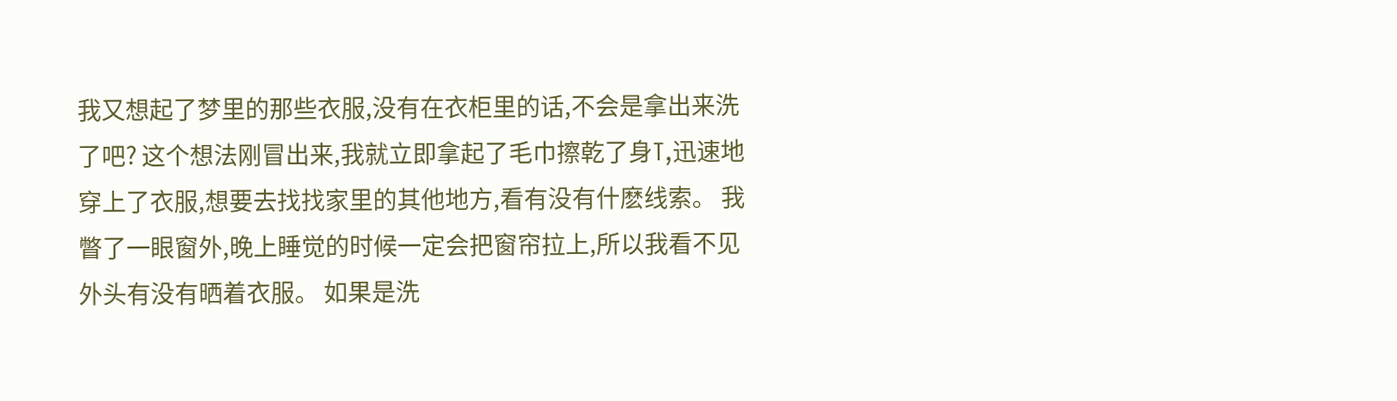我又想起了梦里的那些衣服,没有在衣柜里的话,不会是拿出来洗了吧? 这个想法刚冒出来,我就立即拿起了毛巾擦乾了身T,迅速地穿上了衣服,想要去找找家里的其他地方,看有没有什麽线索。 我瞥了一眼窗外,晚上睡觉的时候一定会把窗帘拉上,所以我看不见外头有没有晒着衣服。 如果是洗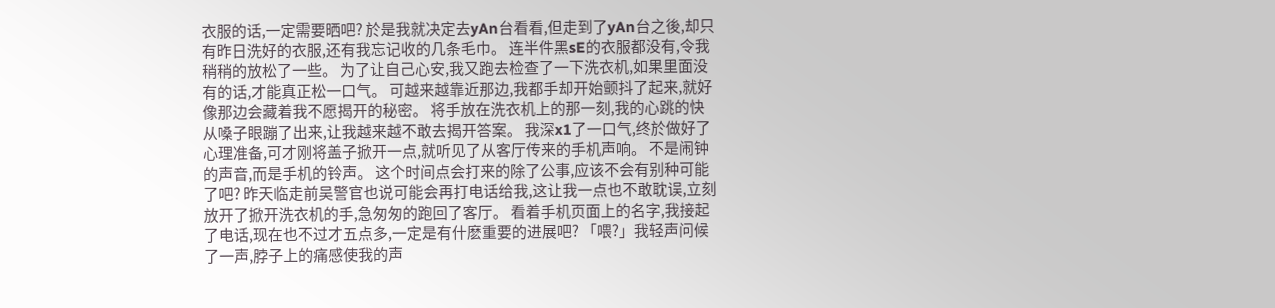衣服的话,一定需要晒吧? 於是我就决定去yAn台看看,但走到了yAn台之後,却只有昨日洗好的衣服,还有我忘记收的几条毛巾。 连半件黑sE的衣服都没有,令我稍稍的放松了一些。 为了让自己心安,我又跑去检查了一下洗衣机,如果里面没有的话,才能真正松一口气。 可越来越靠近那边,我都手却开始颤抖了起来,就好像那边会藏着我不愿揭开的秘密。 将手放在洗衣机上的那一刻,我的心跳的快从嗓子眼蹦了出来,让我越来越不敢去揭开答案。 我深x1了一口气,终於做好了心理准备,可才刚将盖子掀开一点,就听见了从客厅传来的手机声响。 不是闹钟的声音,而是手机的铃声。 这个时间点会打来的除了公事,应该不会有别种可能了吧? 昨天临走前吴警官也说可能会再打电话给我,这让我一点也不敢耽误,立刻放开了掀开洗衣机的手,急匆匆的跑回了客厅。 看着手机页面上的名字,我接起了电话,现在也不过才五点多,一定是有什麽重要的进展吧? 「喂?」我轻声问候了一声,脖子上的痛感使我的声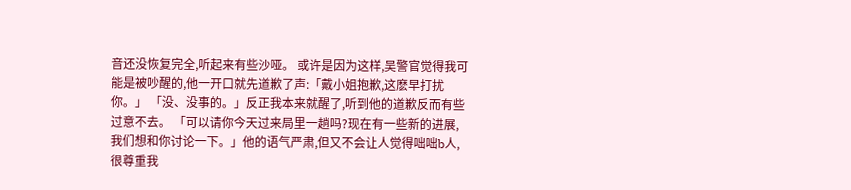音还没恢复完全,听起来有些沙哑。 或许是因为这样,吴警官觉得我可能是被吵醒的,他一开口就先道歉了声:「戴小姐抱歉,这麽早打扰你。」 「没、没事的。」反正我本来就醒了,听到他的道歉反而有些过意不去。 「可以请你今天过来局里一趟吗?现在有一些新的进展,我们想和你讨论一下。」他的语气严肃,但又不会让人觉得咄咄b人,很尊重我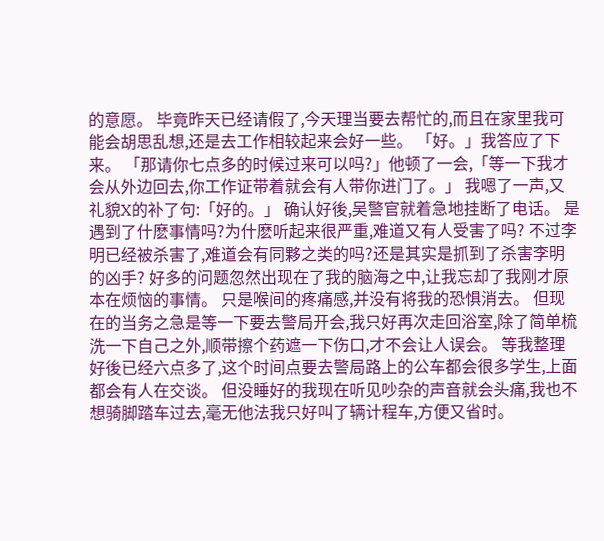的意愿。 毕竟昨天已经请假了,今天理当要去帮忙的,而且在家里我可能会胡思乱想,还是去工作相较起来会好一些。 「好。」我答应了下来。 「那请你七点多的时候过来可以吗?」他顿了一会,「等一下我才会从外边回去,你工作证带着就会有人带你进门了。」 我嗯了一声,又礼貌X的补了句:「好的。」 确认好後,吴警官就着急地挂断了电话。 是遇到了什麽事情吗?为什麽听起来很严重,难道又有人受害了吗? 不过李明已经被杀害了,难道会有同夥之类的吗?还是其实是抓到了杀害李明的凶手? 好多的问题忽然出现在了我的脑海之中,让我忘却了我刚才原本在烦恼的事情。 只是喉间的疼痛感,并没有将我的恐惧消去。 但现在的当务之急是等一下要去警局开会,我只好再次走回浴室,除了简单梳洗一下自己之外,顺带擦个药遮一下伤口,才不会让人误会。 等我整理好後已经六点多了,这个时间点要去警局路上的公车都会很多学生,上面都会有人在交谈。 但没睡好的我现在听见吵杂的声音就会头痛,我也不想骑脚踏车过去,毫无他法我只好叫了辆计程车,方便又省时。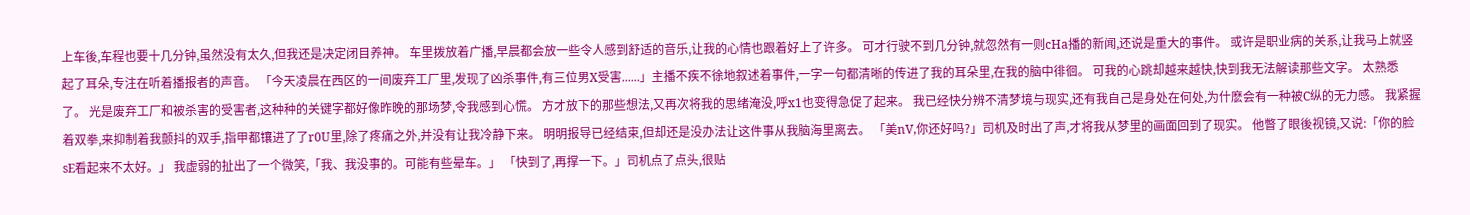上车後,车程也要十几分钟,虽然没有太久,但我还是决定闭目养神。 车里拨放着广播,早晨都会放一些令人感到舒适的音乐,让我的心情也跟着好上了许多。 可才行驶不到几分钟,就忽然有一则cHa播的新闻,还说是重大的事件。 或许是职业病的关系,让我马上就竖起了耳朵,专注在听着播报者的声音。 「今天凌晨在西区的一间废弃工厂里,发现了凶杀事件,有三位男X受害......」主播不疾不徐地叙述着事件,一字一句都清晰的传进了我的耳朵里,在我的脑中徘徊。 可我的心跳却越来越快,快到我无法解读那些文字。 太熟悉了。 光是废弃工厂和被杀害的受害者,这种种的关键字都好像昨晚的那场梦,令我感到心慌。 方才放下的那些想法,又再次将我的思绪淹没,呼x1也变得急促了起来。 我已经快分辨不清梦境与现实,还有我自己是身处在何处,为什麽会有一种被C纵的无力感。 我紧握着双拳,来抑制着我颤抖的双手,指甲都镶进了了r0U里,除了疼痛之外,并没有让我冷静下来。 明明报导已经结束,但却还是没办法让这件事从我脑海里离去。 「美nV,你还好吗?」司机及时出了声,才将我从梦里的画面回到了现实。 他瞥了眼後视镜,又说:「你的脸sE看起来不太好。」 我虚弱的扯出了一个微笑,「我、我没事的。可能有些晕车。」 「快到了,再撑一下。」司机点了点头,很贴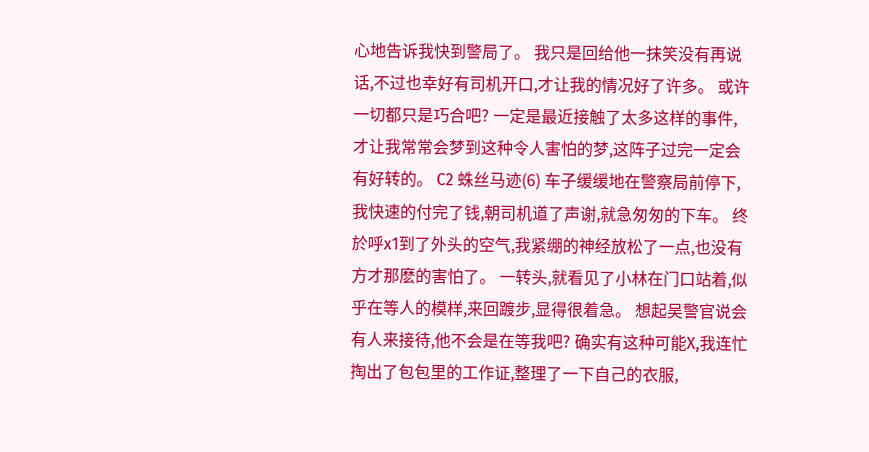心地告诉我快到警局了。 我只是回给他一抹笑没有再说话,不过也幸好有司机开口,才让我的情况好了许多。 或许一切都只是巧合吧? 一定是最近接触了太多这样的事件,才让我常常会梦到这种令人害怕的梦,这阵子过完一定会有好转的。 C2 蛛丝马迹(6) 车子缓缓地在警察局前停下,我快速的付完了钱,朝司机道了声谢,就急匆匆的下车。 终於呼x1到了外头的空气,我紧绷的神经放松了一点,也没有方才那麽的害怕了。 一转头,就看见了小林在门口站着,似乎在等人的模样,来回踱步,显得很着急。 想起吴警官说会有人来接待,他不会是在等我吧? 确实有这种可能X,我连忙掏出了包包里的工作证,整理了一下自己的衣服,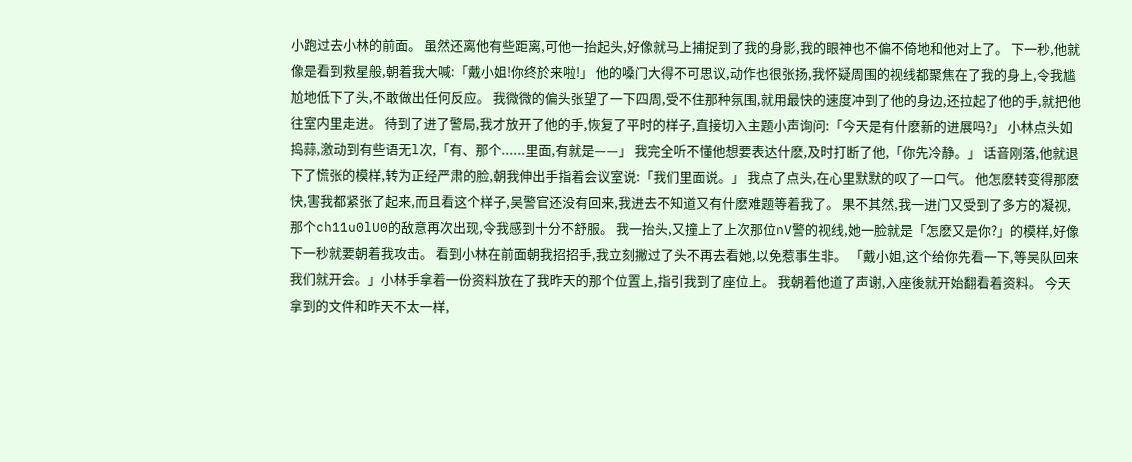小跑过去小林的前面。 虽然还离他有些距离,可他一抬起头,好像就马上捕捉到了我的身影,我的眼神也不偏不倚地和他对上了。 下一秒,他就像是看到救星般,朝着我大喊:「戴小姐!你终於来啦!」 他的嗓门大得不可思议,动作也很张扬,我怀疑周围的视线都聚焦在了我的身上,令我尴尬地低下了头,不敢做出任何反应。 我微微的偏头张望了一下四周,受不住那种氛围,就用最快的速度冲到了他的身边,还拉起了他的手,就把他往室内里走进。 待到了进了警局,我才放开了他的手,恢复了平时的样子,直接切入主题小声询问:「今天是有什麽新的进展吗?」 小林点头如捣蒜,激动到有些语无l次,「有、那个......里面,有就是——」 我完全听不懂他想要表达什麽,及时打断了他,「你先冷静。」 话音刚落,他就退下了慌张的模样,转为正经严肃的脸,朝我伸出手指着会议室说:「我们里面说。」 我点了点头,在心里默默的叹了一口气。 他怎麽转变得那麽快,害我都紧张了起来,而且看这个样子,吴警官还没有回来,我进去不知道又有什麽难题等着我了。 果不其然,我一进门又受到了多方的凝视,那个ch11u0lU0的敌意再次出现,令我感到十分不舒服。 我一抬头,又撞上了上次那位nV警的视线,她一脸就是「怎麽又是你?」的模样,好像下一秒就要朝着我攻击。 看到小林在前面朝我招招手,我立刻撇过了头不再去看她,以免惹事生非。 「戴小姐,这个给你先看一下,等吴队回来我们就开会。」小林手拿着一份资料放在了我昨天的那个位置上,指引我到了座位上。 我朝着他道了声谢,入座後就开始翻看着资料。 今天拿到的文件和昨天不太一样,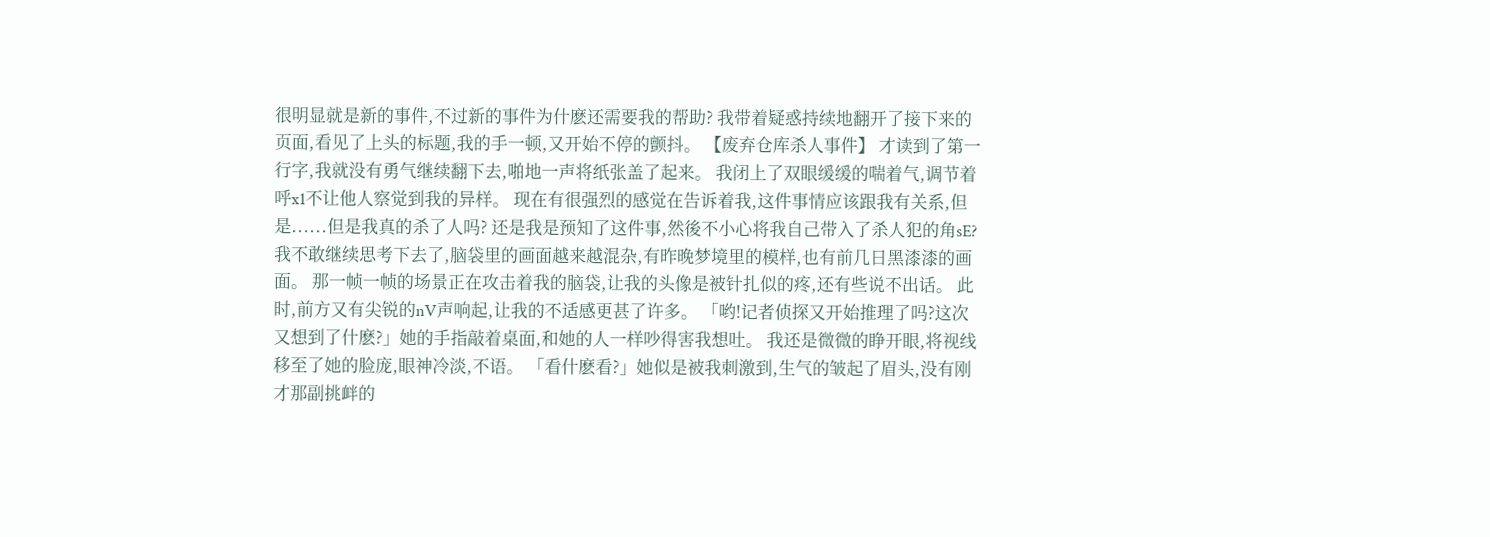很明显就是新的事件,不过新的事件为什麽还需要我的帮助? 我带着疑惑持续地翻开了接下来的页面,看见了上头的标题,我的手一顿,又开始不停的颤抖。 【废弃仓库杀人事件】 才读到了第一行字,我就没有勇气继续翻下去,啪地一声将纸张盖了起来。 我闭上了双眼缓缓的喘着气,调节着呼x1不让他人察觉到我的异样。 现在有很强烈的感觉在告诉着我,这件事情应该跟我有关系,但是......但是我真的杀了人吗? 还是我是预知了这件事,然後不小心将我自己带入了杀人犯的角sE? 我不敢继续思考下去了,脑袋里的画面越来越混杂,有昨晚梦境里的模样,也有前几日黑漆漆的画面。 那一帧一帧的场景正在攻击着我的脑袋,让我的头像是被针扎似的疼,还有些说不出话。 此时,前方又有尖锐的nV声响起,让我的不适感更甚了许多。 「哟!记者侦探又开始推理了吗?这次又想到了什麽?」她的手指敲着桌面,和她的人一样吵得害我想吐。 我还是微微的睁开眼,将视线移至了她的脸庞,眼神冷淡,不语。 「看什麽看?」她似是被我刺激到,生气的皱起了眉头,没有刚才那副挑衅的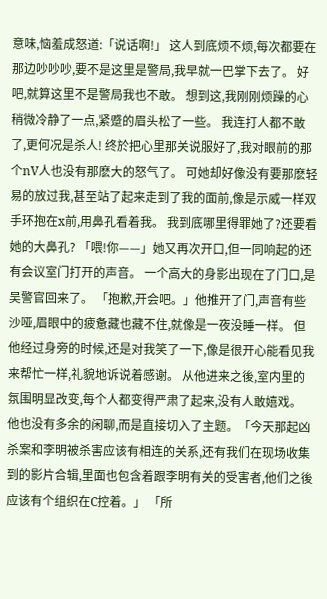意味,恼羞成怒道:「说话啊!」 这人到底烦不烦,每次都要在那边吵吵吵,要不是这里是警局,我早就一巴掌下去了。 好吧,就算这里不是警局我也不敢。 想到这,我刚刚烦躁的心稍微冷静了一点,紧蹙的眉头松了一些。 我连打人都不敢了,更何况是杀人! 终於把心里那关说服好了,我对眼前的那个nV人也没有那麽大的怒气了。 可她却好像没有要那麽轻易的放过我,甚至站了起来走到了我的面前,像是示威一样双手环抱在x前,用鼻孔看着我。 我到底哪里得罪她了?还要看她的大鼻孔? 「喂!你——」她又再次开口,但一同响起的还有会议室门打开的声音。 一个高大的身影出现在了门口,是吴警官回来了。 「抱歉,开会吧。」他推开了门,声音有些沙哑,眉眼中的疲惫藏也藏不住,就像是一夜没睡一样。 但他经过身旁的时候,还是对我笑了一下,像是很开心能看见我来帮忙一样,礼貌地诉说着感谢。 从他进来之後,室内里的氛围明显改变,每个人都变得严肃了起来,没有人敢嬉戏。 他也没有多余的闲聊,而是直接切入了主题。「今天那起凶杀案和李明被杀害应该有相连的关系,还有我们在现场收集到的影片合辑,里面也包含着跟李明有关的受害者,他们之後应该有个组织在C控着。」 「所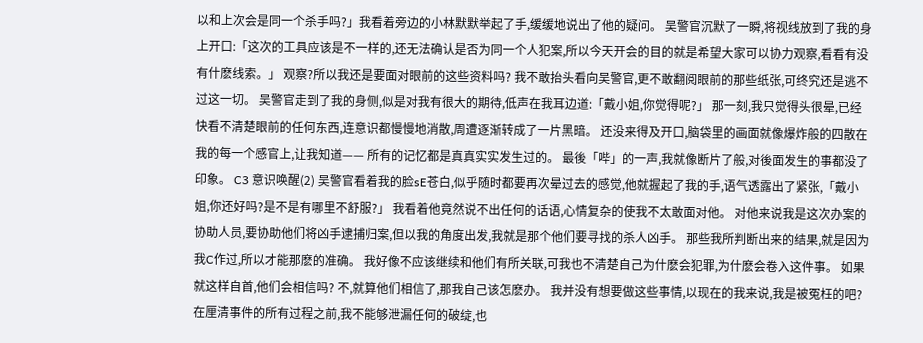以和上次会是同一个杀手吗?」我看着旁边的小林默默举起了手,缓缓地说出了他的疑问。 吴警官沉默了一瞬,将视线放到了我的身上开口:「这次的工具应该是不一样的,还无法确认是否为同一个人犯案,所以今天开会的目的就是希望大家可以协力观察,看看有没有什麽线索。」 观察?所以我还是要面对眼前的这些资料吗? 我不敢抬头看向吴警官,更不敢翻阅眼前的那些纸张,可终究还是逃不过这一切。 吴警官走到了我的身侧,似是对我有很大的期待,低声在我耳边道:「戴小姐,你觉得呢?」 那一刻,我只觉得头很晕,已经快看不清楚眼前的任何东西,连意识都慢慢地消散,周遭逐渐转成了一片黑暗。 还没来得及开口,脑袋里的画面就像爆炸般的四散在我的每一个感官上,让我知道—— 所有的记忆都是真真实实发生过的。 最後「哔」的一声,我就像断片了般,对後面发生的事都没了印象。 C3 意识唤醒(2) 吴警官看着我的脸sE苍白,似乎随时都要再次晕过去的感觉,他就握起了我的手,语气透露出了紧张,「戴小姐,你还好吗?是不是有哪里不舒服?」 我看着他竟然说不出任何的话语,心情复杂的使我不太敢面对他。 对他来说我是这次办案的协助人员,要协助他们将凶手逮捕归案,但以我的角度出发,我就是那个他们要寻找的杀人凶手。 那些我所判断出来的结果,就是因为我C作过,所以才能那麽的准确。 我好像不应该继续和他们有所关联,可我也不清楚自己为什麽会犯罪,为什麽会卷入这件事。 如果就这样自首,他们会相信吗? 不,就算他们相信了,那我自己该怎麽办。 我并没有想要做这些事情,以现在的我来说,我是被冤枉的吧? 在厘清事件的所有过程之前,我不能够泄漏任何的破绽,也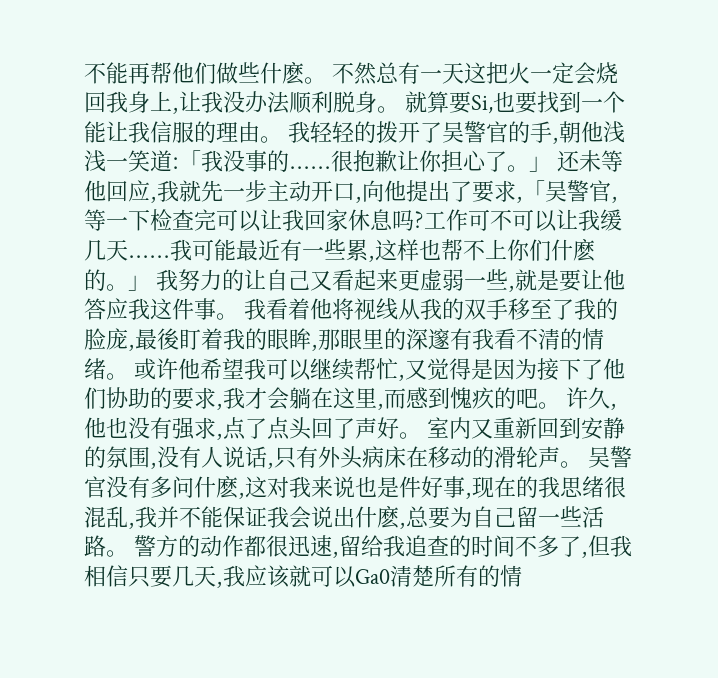不能再帮他们做些什麽。 不然总有一天这把火一定会烧回我身上,让我没办法顺利脱身。 就算要Si,也要找到一个能让我信服的理由。 我轻轻的拨开了吴警官的手,朝他浅浅一笑道:「我没事的......很抱歉让你担心了。」 还未等他回应,我就先一步主动开口,向他提出了要求,「吴警官,等一下检查完可以让我回家休息吗?工作可不可以让我缓几天......我可能最近有一些累,这样也帮不上你们什麽的。」 我努力的让自己又看起来更虚弱一些,就是要让他答应我这件事。 我看着他将视线从我的双手移至了我的脸庞,最後盯着我的眼眸,那眼里的深邃有我看不清的情绪。 或许他希望我可以继续帮忙,又觉得是因为接下了他们协助的要求,我才会躺在这里,而感到愧疚的吧。 许久,他也没有强求,点了点头回了声好。 室内又重新回到安静的氛围,没有人说话,只有外头病床在移动的滑轮声。 吴警官没有多问什麽,这对我来说也是件好事,现在的我思绪很混乱,我并不能保证我会说出什麽,总要为自己留一些活路。 警方的动作都很迅速,留给我追查的时间不多了,但我相信只要几天,我应该就可以Ga0清楚所有的情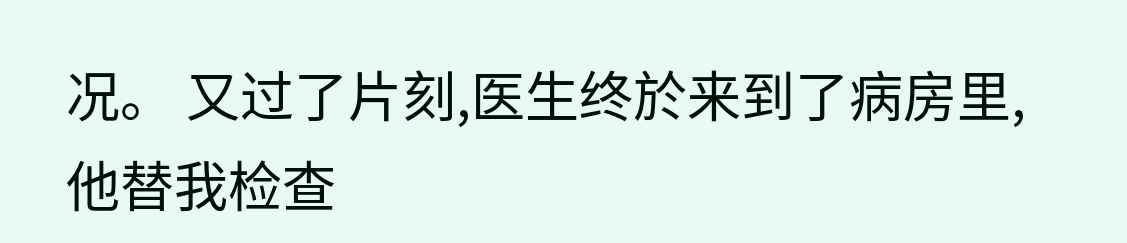况。 又过了片刻,医生终於来到了病房里,他替我检查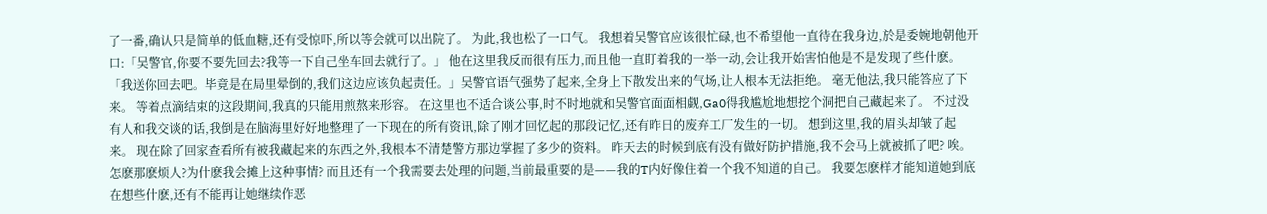了一番,确认只是简单的低血糖,还有受惊吓,所以等会就可以出院了。 为此,我也松了一口气。 我想着吴警官应该很忙碌,也不希望他一直待在我身边,於是委婉地朝他开口:「吴警官,你要不要先回去?我等一下自己坐车回去就行了。」 他在这里我反而很有压力,而且他一直盯着我的一举一动,会让我开始害怕他是不是发现了些什麽。 「我送你回去吧。毕竟是在局里晕倒的,我们这边应该负起责任。」吴警官语气强势了起来,全身上下散发出来的气场,让人根本无法拒绝。 毫无他法,我只能答应了下来。 等着点滴结束的这段期间,我真的只能用煎熬来形容。 在这里也不适合谈公事,时不时地就和吴警官面面相觑,Ga0得我尴尬地想挖个洞把自己藏起来了。 不过没有人和我交谈的话,我倒是在脑海里好好地整理了一下现在的所有资讯,除了刚才回忆起的那段记忆,还有昨日的废弃工厂发生的一切。 想到这里,我的眉头却皱了起来。 现在除了回家查看所有被我藏起来的东西之外,我根本不清楚警方那边掌握了多少的资料。 昨天去的时候到底有没有做好防护措施,我不会马上就被抓了吧? 唉。怎麽那麽烦人?为什麽我会摊上这种事情? 而且还有一个我需要去处理的问题,当前最重要的是——我的T内好像住着一个我不知道的自己。 我要怎麽样才能知道她到底在想些什麽,还有不能再让她继续作恶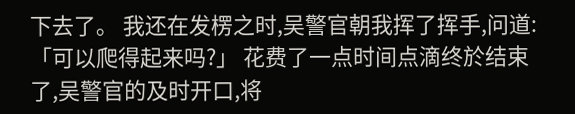下去了。 我还在发楞之时,吴警官朝我挥了挥手,问道:「可以爬得起来吗?」 花费了一点时间点滴终於结束了,吴警官的及时开口,将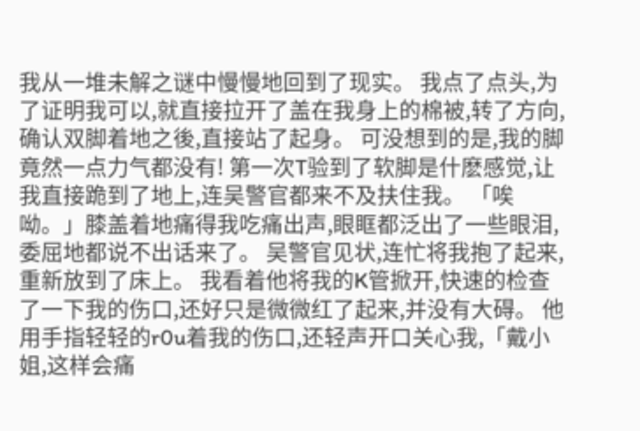我从一堆未解之谜中慢慢地回到了现实。 我点了点头,为了证明我可以,就直接拉开了盖在我身上的棉被,转了方向,确认双脚着地之後,直接站了起身。 可没想到的是,我的脚竟然一点力气都没有! 第一次T验到了软脚是什麽感觉,让我直接跪到了地上,连吴警官都来不及扶住我。 「唉呦。」膝盖着地痛得我吃痛出声,眼眶都泛出了一些眼泪,委屈地都说不出话来了。 吴警官见状,连忙将我抱了起来,重新放到了床上。 我看着他将我的K管掀开,快速的检查了一下我的伤口,还好只是微微红了起来,并没有大碍。 他用手指轻轻的r0u着我的伤口,还轻声开口关心我,「戴小姐,这样会痛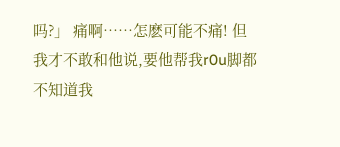吗?」 痛啊……怎麽可能不痛! 但我才不敢和他说,要他帮我r0u脚都不知道我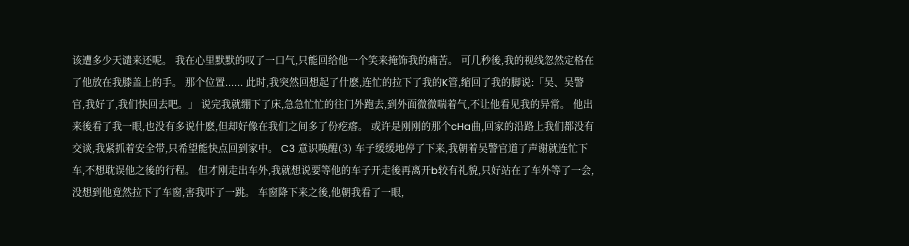该遭多少天谴来还呢。 我在心里默默的叹了一口气,只能回给他一个笑来掩饰我的痛苦。 可几秒後,我的视线忽然定格在了他放在我膝盖上的手。 那个位置...... 此时,我突然回想起了什麽,连忙的拉下了我的K管,缩回了我的脚说:「吴、吴警官,我好了,我们快回去吧。」 说完我就绷下了床,急急忙忙的往门外跑去,到外面微微喘着气,不让他看见我的异常。 他出来後看了我一眼,也没有多说什麽,但却好像在我们之间多了份疙瘩。 或许是刚刚的那个cHa曲,回家的沿路上我们都没有交谈,我紧抓着安全带,只希望能快点回到家中。 C3 意识唤醒(3) 车子缓缓地停了下来,我朝着吴警官道了声谢就连忙下车,不想耽误他之後的行程。 但才刚走出车外,我就想说要等他的车子开走後再离开b较有礼貌,只好站在了车外等了一会,没想到他竟然拉下了车窗,害我吓了一跳。 车窗降下来之後,他朝我看了一眼,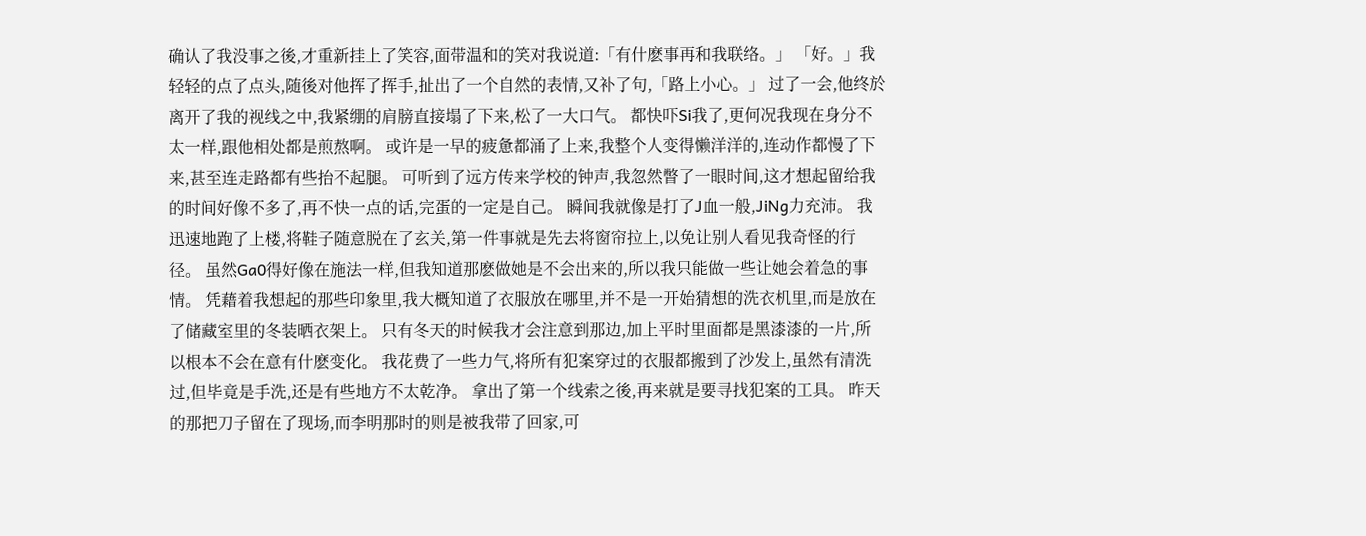确认了我没事之後,才重新挂上了笑容,面带温和的笑对我说道:「有什麽事再和我联络。」 「好。」我轻轻的点了点头,随後对他挥了挥手,扯出了一个自然的表情,又补了句,「路上小心。」 过了一会,他终於离开了我的视线之中,我紧绷的肩膀直接塌了下来,松了一大口气。 都快吓Si我了,更何况我现在身分不太一样,跟他相处都是煎熬啊。 或许是一早的疲惫都涌了上来,我整个人变得懒洋洋的,连动作都慢了下来,甚至连走路都有些抬不起腿。 可听到了远方传来学校的钟声,我忽然瞥了一眼时间,这才想起留给我的时间好像不多了,再不快一点的话,完蛋的一定是自己。 瞬间我就像是打了J血一般,JiNg力充沛。 我迅速地跑了上楼,将鞋子随意脱在了玄关,第一件事就是先去将窗帘拉上,以免让别人看见我奇怪的行径。 虽然Ga0得好像在施法一样,但我知道那麽做她是不会出来的,所以我只能做一些让她会着急的事情。 凭藉着我想起的那些印象里,我大概知道了衣服放在哪里,并不是一开始猜想的洗衣机里,而是放在了储藏室里的冬装晒衣架上。 只有冬天的时候我才会注意到那边,加上平时里面都是黑漆漆的一片,所以根本不会在意有什麽变化。 我花费了一些力气,将所有犯案穿过的衣服都搬到了沙发上,虽然有清洗过,但毕竟是手洗,还是有些地方不太乾净。 拿出了第一个线索之後,再来就是要寻找犯案的工具。 昨天的那把刀子留在了现场,而李明那时的则是被我带了回家,可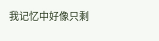我记忆中好像只剩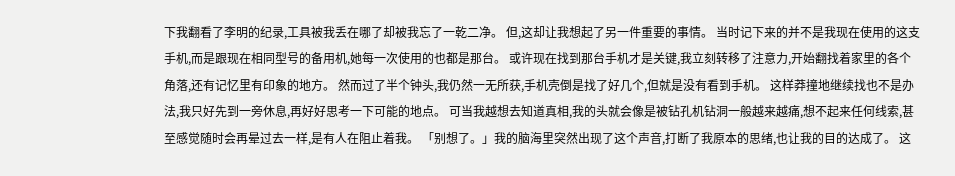下我翻看了李明的纪录,工具被我丢在哪了却被我忘了一乾二净。 但,这却让我想起了另一件重要的事情。 当时记下来的并不是我现在使用的这支手机,而是跟现在相同型号的备用机,她每一次使用的也都是那台。 或许现在找到那台手机才是关键,我立刻转移了注意力,开始翻找着家里的各个角落,还有记忆里有印象的地方。 然而过了半个钟头,我仍然一无所获,手机壳倒是找了好几个,但就是没有看到手机。 这样莽撞地继续找也不是办法,我只好先到一旁休息,再好好思考一下可能的地点。 可当我越想去知道真相,我的头就会像是被钻孔机钻洞一般越来越痛,想不起来任何线索,甚至感觉随时会再晕过去一样,是有人在阻止着我。 「别想了。」我的脑海里突然出现了这个声音,打断了我原本的思绪,也让我的目的达成了。 这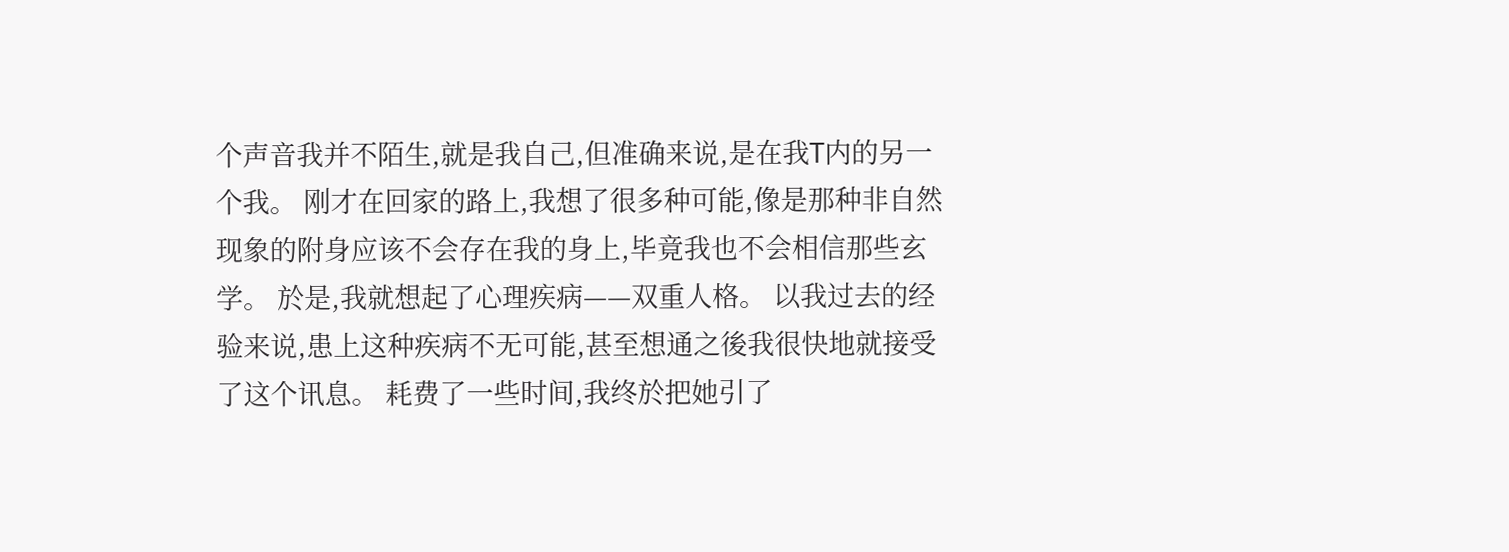个声音我并不陌生,就是我自己,但准确来说,是在我T内的另一个我。 刚才在回家的路上,我想了很多种可能,像是那种非自然现象的附身应该不会存在我的身上,毕竟我也不会相信那些玄学。 於是,我就想起了心理疾病——双重人格。 以我过去的经验来说,患上这种疾病不无可能,甚至想通之後我很快地就接受了这个讯息。 耗费了一些时间,我终於把她引了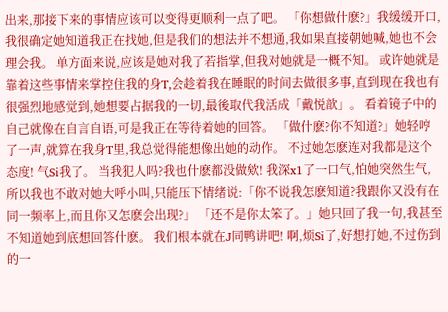出来,那接下来的事情应该可以变得更顺利一点了吧。 「你想做什麽?」我缓缓开口,我很确定她知道我正在找她,但是我们的想法并不想通,我如果直接朝她喊,她也不会理会我。 单方面来说,应该是她对我了若指掌,但我对她就是一概不知。 或许她就是靠着这些事情来掌控住我的身T,会趁着我在睡眠的时间去做很多事,直到现在我也有很强烈地感觉到,她想要占据我的一切,最後取代我活成「戴悦歆」。 看着镜子中的自己就像在自言自语,可是我正在等待着她的回答。 「做什麽?你不知道?」她轻哼了一声,就算在我身T里,我总觉得能想像出她的动作。 不过她怎麽连对我都是这个态度! 气Si我了。 当我犯人吗?我也什麽都没做欸! 我深x1了一口气,怕她突然生气,所以我也不敢对她大呼小叫,只能压下情绪说:「你不说我怎麽知道?我跟你又没有在同一频率上,而且你又怎麽会出现?」 「还不是你太笨了。」她只回了我一句,我甚至不知道她到底想回答什麽。 我们根本就在J同鸭讲吧! 啊,烦Si了,好想打她,不过伤到的一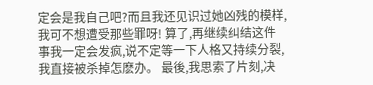定会是我自己吧?而且我还见识过她凶残的模样,我可不想遭受那些罪呀! 算了,再继续纠结这件事我一定会发疯,说不定等一下人格又持续分裂,我直接被杀掉怎麽办。 最後,我思索了片刻,决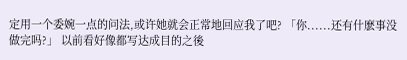定用一个委婉一点的问法,或许她就会正常地回应我了吧? 「你......还有什麽事没做完吗?」 以前看好像都写达成目的之後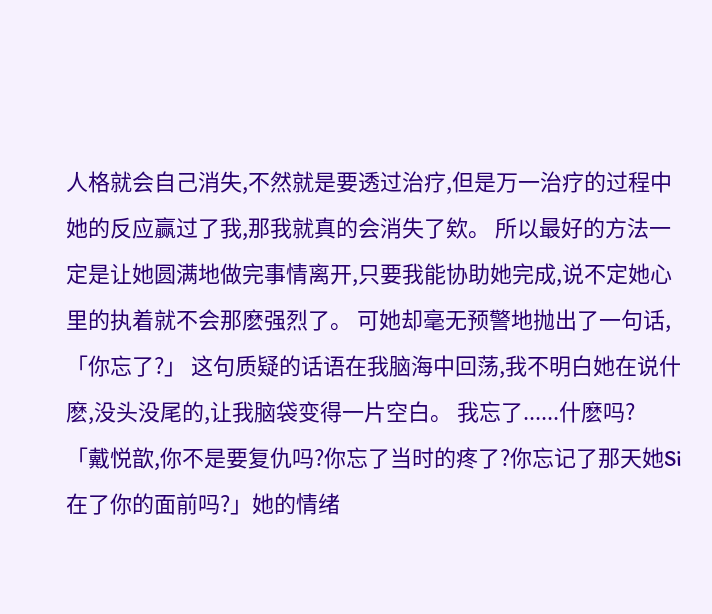人格就会自己消失,不然就是要透过治疗,但是万一治疗的过程中她的反应赢过了我,那我就真的会消失了欸。 所以最好的方法一定是让她圆满地做完事情离开,只要我能协助她完成,说不定她心里的执着就不会那麽强烈了。 可她却毫无预警地抛出了一句话,「你忘了?」 这句质疑的话语在我脑海中回荡,我不明白她在说什麽,没头没尾的,让我脑袋变得一片空白。 我忘了......什麽吗? 「戴悦歆,你不是要复仇吗?你忘了当时的疼了?你忘记了那天她Si在了你的面前吗?」她的情绪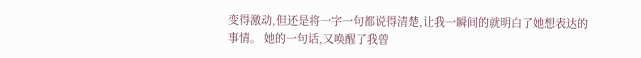变得激动,但还是将一字一句都说得清楚,让我一瞬间的就明白了她想表达的事情。 她的一句话,又唤醒了我曾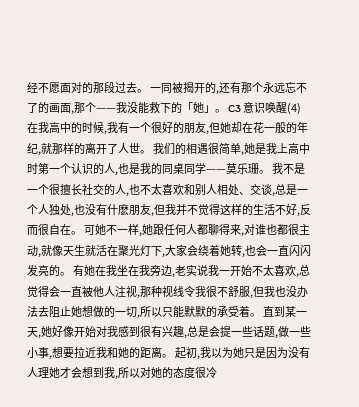经不愿面对的那段过去。 一同被揭开的,还有那个永远忘不了的画面,那个——我没能救下的「她」。 C3 意识唤醒(4) 在我高中的时候,我有一个很好的朋友,但她却在花一般的年纪,就那样的离开了人世。 我们的相遇很简单,她是我上高中时第一个认识的人,也是我的同桌同学——莫乐珊。 我不是一个很擅长社交的人,也不太喜欢和别人相处、交谈,总是一个人独处,也没有什麽朋友,但我并不觉得这样的生活不好,反而很自在。 可她不一样,她跟任何人都聊得来,对谁也都很主动,就像天生就活在聚光灯下,大家会绕着她转,也会一直闪闪发亮的。 有她在我坐在我旁边,老实说我一开始不太喜欢,总觉得会一直被他人注视,那种视线令我很不舒服,但我也没办法去阻止她想做的一切,所以只能默默的承受着。 直到某一天,她好像开始对我感到很有兴趣,总是会提一些话题,做一些小事,想要拉近我和她的距离。 起初,我以为她只是因为没有人理她才会想到我,所以对她的态度很冷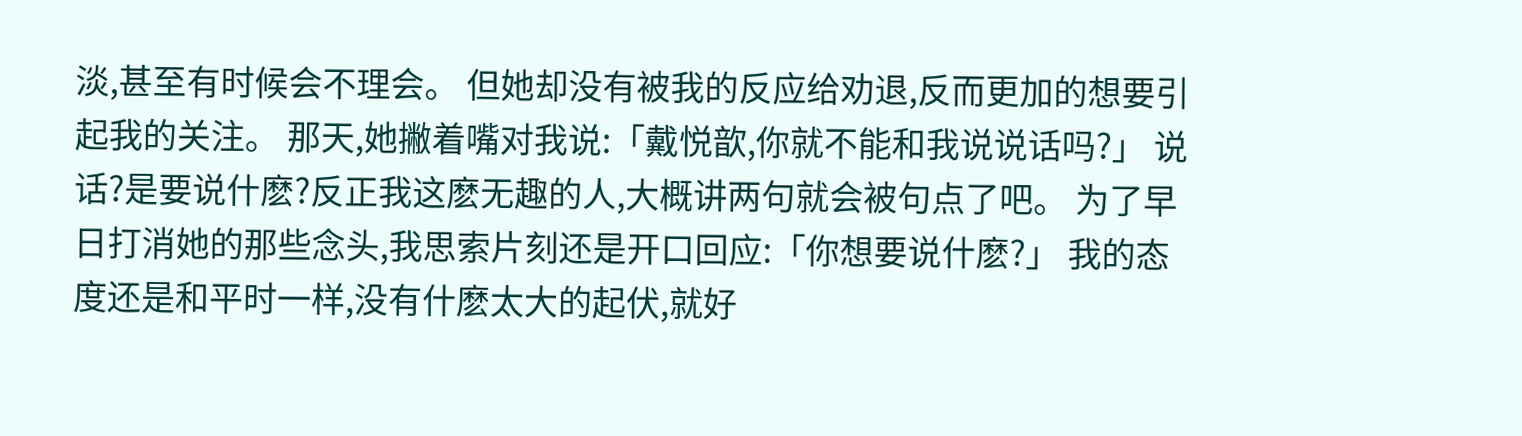淡,甚至有时候会不理会。 但她却没有被我的反应给劝退,反而更加的想要引起我的关注。 那天,她撇着嘴对我说:「戴悦歆,你就不能和我说说话吗?」 说话?是要说什麽?反正我这麽无趣的人,大概讲两句就会被句点了吧。 为了早日打消她的那些念头,我思索片刻还是开口回应:「你想要说什麽?」 我的态度还是和平时一样,没有什麽太大的起伏,就好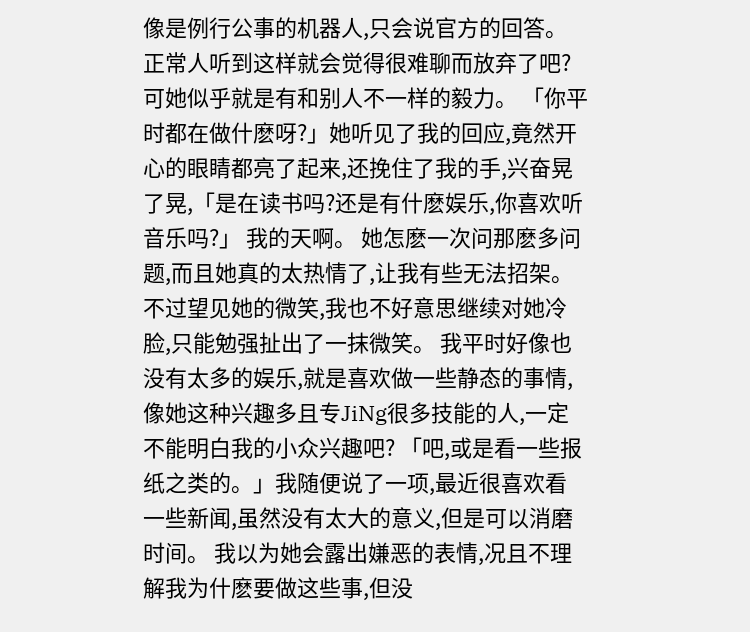像是例行公事的机器人,只会说官方的回答。 正常人听到这样就会觉得很难聊而放弃了吧?可她似乎就是有和别人不一样的毅力。 「你平时都在做什麽呀?」她听见了我的回应,竟然开心的眼睛都亮了起来,还挽住了我的手,兴奋晃了晃,「是在读书吗?还是有什麽娱乐,你喜欢听音乐吗?」 我的天啊。 她怎麽一次问那麽多问题,而且她真的太热情了,让我有些无法招架。 不过望见她的微笑,我也不好意思继续对她冷脸,只能勉强扯出了一抹微笑。 我平时好像也没有太多的娱乐,就是喜欢做一些静态的事情,像她这种兴趣多且专JiNg很多技能的人,一定不能明白我的小众兴趣吧? 「吧,或是看一些报纸之类的。」我随便说了一项,最近很喜欢看一些新闻,虽然没有太大的意义,但是可以消磨时间。 我以为她会露出嫌恶的表情,况且不理解我为什麽要做这些事,但没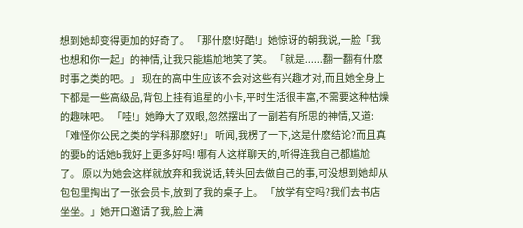想到她却变得更加的好奇了。 「那什麽!好酷!」她惊讶的朝我说,一脸「我也想和你一起」的神情,让我只能尴尬地笑了笑。 「就是......翻一翻有什麽时事之类的吧。」 现在的高中生应该不会对这些有兴趣才对,而且她全身上下都是一些高级品,背包上挂有追星的小卡,平时生活很丰富,不需要这种枯燥的趣味吧。 「哇!」她睁大了双眼,忽然摆出了一副若有所思的神情,又道:「难怪你公民之类的学科那麽好!」 听闻,我楞了一下,这是什麽结论?而且真的要b的话她b我好上更多好吗! 哪有人这样聊天的,听得连我自己都尴尬了。 原以为她会这样就放弃和我说话,转头回去做自己的事,可没想到她却从包包里掏出了一张会员卡,放到了我的桌子上。 「放学有空吗?我们去书店坐坐。」她开口邀请了我,脸上满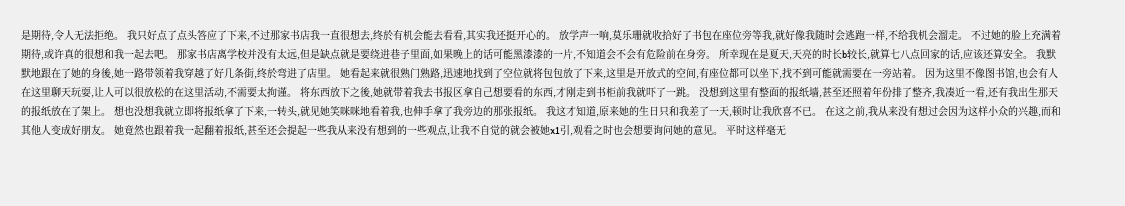是期待,令人无法拒绝。 我只好点了点头答应了下来,不过那家书店我一直很想去,终於有机会能去看看,其实我还挺开心的。 放学声一响,莫乐珊就收拾好了书包在座位旁等我,就好像我随时会逃跑一样,不给我机会溜走。 不过她的脸上充满着期待,或许真的很想和我一起去吧。 那家书店离学校并没有太远,但是缺点就是要绕进巷子里面,如果晚上的话可能黑漆漆的一片,不知道会不会有危险前在身旁。 所幸现在是夏天,天亮的时长b较长,就算七八点回家的话,应该还算安全。 我默默地跟在了她的身後,她一路带领着我穿越了好几条街,终於弯进了店里。 她看起来就很熟门熟路,迅速地找到了空位就将包包放了下来,这里是开放式的空间,有座位都可以坐下,找不到可能就需要在一旁站着。 因为这里不像图书馆,也会有人在这里聊天玩耍,让人可以很放松的在这里活动,不需要太拘谨。 将东西放下之後,她就带着我去书报区拿自己想要看的东西,才刚走到书柜前我就吓了一跳。 没想到这里有整面的报纸墙,甚至还照着年份排了整齐,我凑近一看,还有我出生那天的报纸放在了架上。 想也没想我就立即将报纸拿了下来,一转头,就见她笑咪咪地看着我,也伸手拿了我旁边的那张报纸。 我这才知道,原来她的生日只和我差了一天,顿时让我欣喜不已。 在这之前,我从来没有想过会因为这样小众的兴趣,而和其他人变成好朋友。 她竟然也跟着我一起翻着报纸,甚至还会提起一些我从来没有想到的一些观点,让我不自觉的就会被她x1引,观看之时也会想要询问她的意见。 平时这样毫无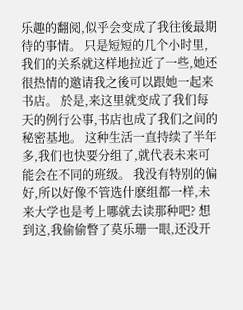乐趣的翻阅,似乎会变成了我往後最期待的事情。 只是短短的几个小时里,我们的关系就这样地拉近了一些,她还很热情的邀请我之後可以跟她一起来书店。 於是,来这里就变成了我们每天的例行公事,书店也成了我们之间的秘密基地。 这种生活一直持续了半年多,我们也快要分组了,就代表未来可能会在不同的班级。 我没有特别的偏好,所以好像不管选什麽组都一样,未来大学也是考上哪就去读那种吧? 想到这,我偷偷瞥了莫乐珊一眼,还没开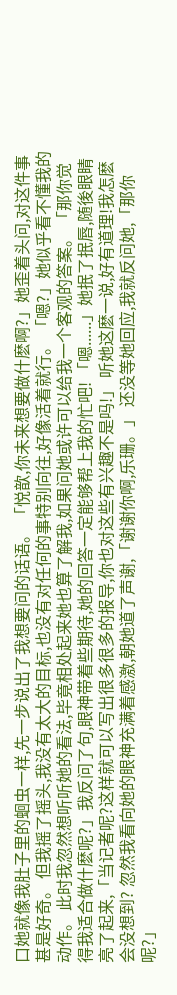口她就像我肚子里的蛔虫一样,先一步说出了我想要问的话语。 「悦歆,你未来想要做什麽啊?」她歪着头问,对这件事甚是好奇。 但我摇了摇头,我没有太大的目标,也没有对任何的事特别向往,好像活着就行。 「嗯?」她似乎看不懂我的动作。 此时我忽然想听听她的看法,毕竟相处起来她也算了解我,如果问她或许可以给我一个客观的答案。 「那你觉得我适合做什麽呢?」我反问了句,眼神带着些期待,她的回答一定能够帮上我的忙吧! 「嗯......」她抿了抿唇,随後眼睛亮了起来,「当记者呢?这样就可以写出很多很多的报导,你也对这些有兴趣不是吗!」 听她这麽一说,好有道理!我怎麽会没想到? 忽然我看向她的眼神充满着感激,朝她道了声谢,「谢谢你啊,乐珊。」 还没等她回应,我就反问她,「那你呢?」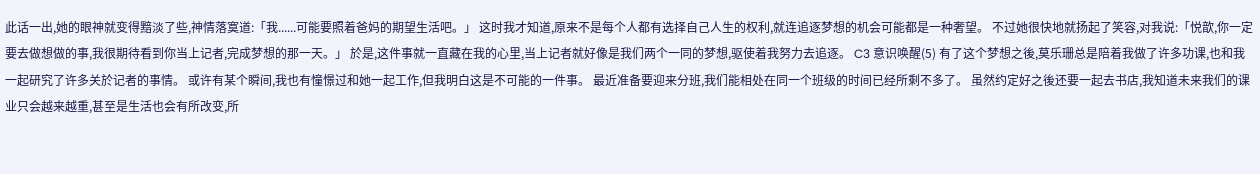此话一出,她的眼神就变得黯淡了些,神情落寞道:「我......可能要照着爸妈的期望生活吧。」 这时我才知道,原来不是每个人都有选择自己人生的权利,就连追逐梦想的机会可能都是一种奢望。 不过她很快地就扬起了笑容,对我说:「悦歆,你一定要去做想做的事,我很期待看到你当上记者,完成梦想的那一天。」 於是,这件事就一直藏在我的心里,当上记者就好像是我们两个一同的梦想,驱使着我努力去追逐。 C3 意识唤醒(5) 有了这个梦想之後,莫乐珊总是陪着我做了许多功课,也和我一起研究了许多关於记者的事情。 或许有某个瞬间,我也有憧憬过和她一起工作,但我明白这是不可能的一件事。 最近准备要迎来分班,我们能相处在同一个班级的时间已经所剩不多了。 虽然约定好之後还要一起去书店,我知道未来我们的课业只会越来越重,甚至是生活也会有所改变,所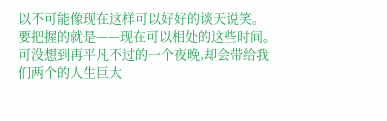以不可能像现在这样可以好好的谈天说笑。 要把握的就是——现在可以相处的这些时间。 可没想到再平凡不过的一个夜晚,却会带给我们两个的人生巨大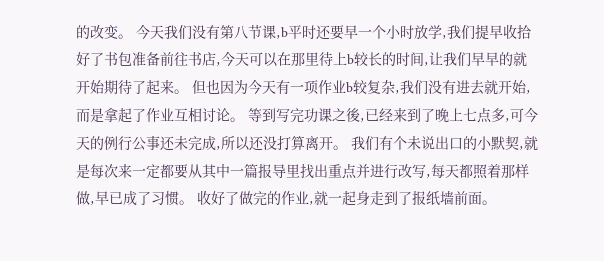的改变。 今天我们没有第八节课,b平时还要早一个小时放学,我们提早收拾好了书包准备前往书店,今天可以在那里待上b较长的时间,让我们早早的就开始期待了起来。 但也因为今天有一项作业b较复杂,我们没有进去就开始,而是拿起了作业互相讨论。 等到写完功课之後,已经来到了晚上七点多,可今天的例行公事还未完成,所以还没打算离开。 我们有个未说出口的小默契,就是每次来一定都要从其中一篇报导里找出重点并进行改写,每天都照着那样做,早已成了习惯。 收好了做完的作业,就一起身走到了报纸墙前面。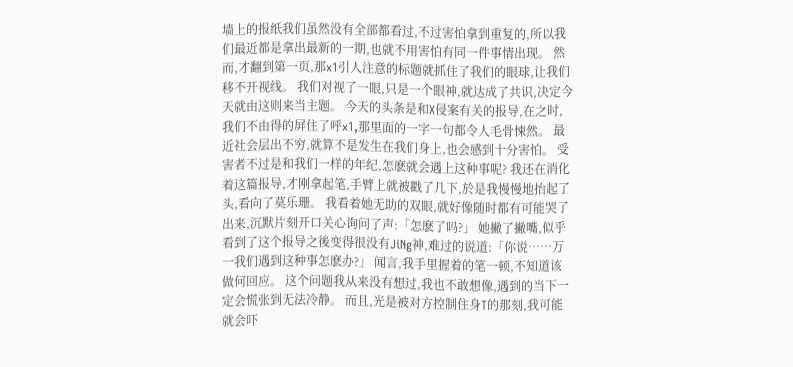墙上的报纸我们虽然没有全部都看过,不过害怕拿到重复的,所以我们最近都是拿出最新的一期,也就不用害怕有同一件事情出现。 然而,才翻到第一页,那x1引人注意的标题就抓住了我们的眼球,让我们移不开视线。 我们对视了一眼,只是一个眼神,就达成了共识,决定今天就由这则来当主题。 今天的头条是和X侵案有关的报导,在之时,我们不由得的屏住了呼x1,那里面的一字一句都令人毛骨悚然。 最近社会层出不穷,就算不是发生在我们身上,也会感到十分害怕。 受害者不过是和我们一样的年纪,怎麽就会遇上这种事呢? 我还在消化着这篇报导,才刚拿起笔,手臂上就被戳了几下,於是我慢慢地抬起了头,看向了莫乐珊。 我看着她无助的双眼,就好像随时都有可能哭了出来,沉默片刻开口关心询问了声:「怎麽了吗?」 她撇了撇嘴,似乎看到了这个报导之後变得很没有JiNg神,难过的说道:「你说……万一我们遇到这种事怎麽办?」 闻言,我手里握着的笔一顿,不知道该做何回应。 这个问题我从来没有想过,我也不敢想像,遇到的当下一定会慌张到无法冷静。 而且,光是被对方控制住身T的那刻,我可能就会吓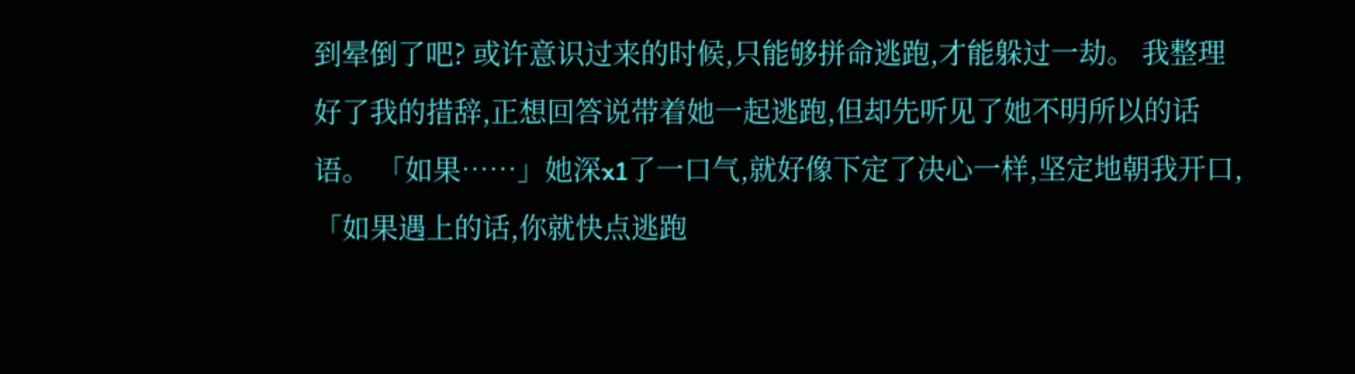到晕倒了吧? 或许意识过来的时候,只能够拼命逃跑,才能躲过一劫。 我整理好了我的措辞,正想回答说带着她一起逃跑,但却先听见了她不明所以的话语。 「如果……」她深x1了一口气,就好像下定了决心一样,坚定地朝我开口,「如果遇上的话,你就快点逃跑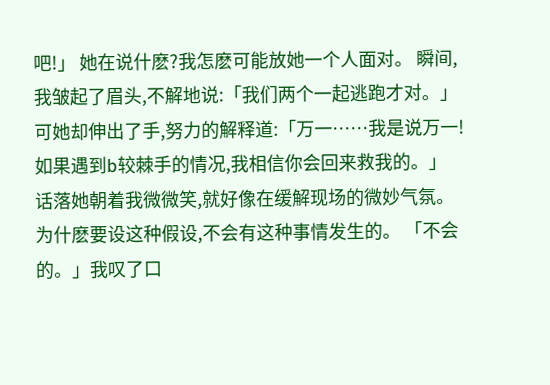吧!」 她在说什麽?我怎麽可能放她一个人面对。 瞬间,我皱起了眉头,不解地说:「我们两个一起逃跑才对。」 可她却伸出了手,努力的解释道:「万一……我是说万一!如果遇到b较棘手的情况,我相信你会回来救我的。」 话落她朝着我微微笑,就好像在缓解现场的微妙气氛。 为什麽要设这种假设,不会有这种事情发生的。 「不会的。」我叹了口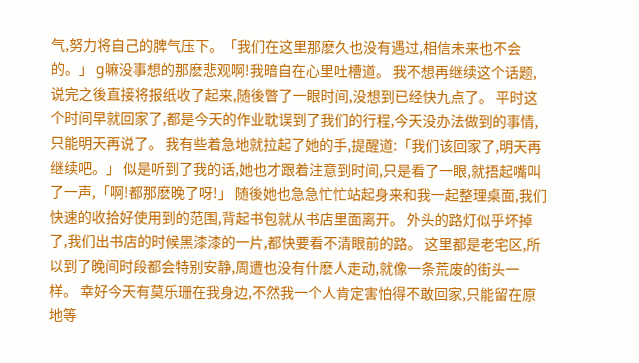气,努力将自己的脾气压下。「我们在这里那麽久也没有遇过,相信未来也不会的。」 g嘛没事想的那麽悲观啊!我暗自在心里吐槽道。 我不想再继续这个话题,说完之後直接将报纸收了起来,随後瞥了一眼时间,没想到已经快九点了。 平时这个时间早就回家了,都是今天的作业耽误到了我们的行程,今天没办法做到的事情,只能明天再说了。 我有些着急地就拉起了她的手,提醒道:「我们该回家了,明天再继续吧。」 似是听到了我的话,她也才跟着注意到时间,只是看了一眼,就捂起嘴叫了一声,「啊!都那麽晚了呀!」 随後她也急急忙忙站起身来和我一起整理桌面,我们快速的收拾好使用到的范围,背起书包就从书店里面离开。 外头的路灯似乎坏掉了,我们出书店的时候黑漆漆的一片,都快要看不清眼前的路。 这里都是老宅区,所以到了晚间时段都会特别安静,周遭也没有什麽人走动,就像一条荒废的街头一样。 幸好今天有莫乐珊在我身边,不然我一个人肯定害怕得不敢回家,只能留在原地等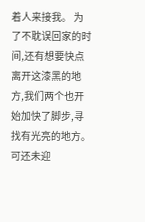着人来接我。 为了不耽误回家的时间,还有想要快点离开这漆黑的地方,我们两个也开始加快了脚步,寻找有光亮的地方。 可还未迎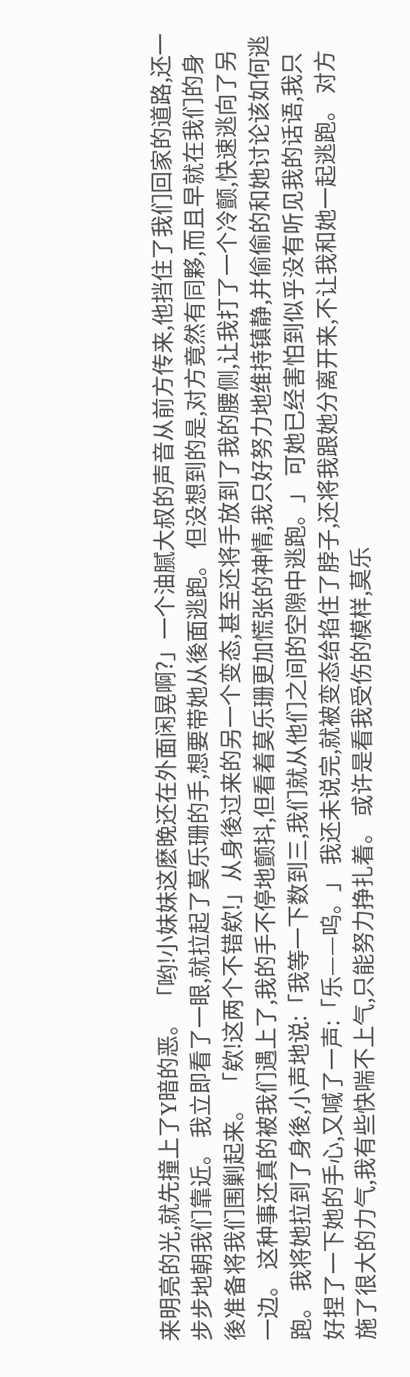来明亮的光,就先撞上了Y暗的恶。 「哟!小妹妹这麽晚还在外面闲晃啊?」一个油腻大叔的声音从前方传来,他挡住了我们回家的道路,还一步步地朝我们靠近。 我立即看了一眼,就拉起了莫乐珊的手,想要带她从後面逃跑。 但没想到的是,对方竟然有同夥,而且早就在我们的身後准备将我们围剿起来。 「欸!这两个不错欸!」从身後过来的另一个变态,甚至还将手放到了我的腰侧,让我打了一个冷颤,快速逃向了另一边。 这种事还真的被我们遇上了,我的手不停地颤抖,但看着莫乐珊更加慌张的神情,我只好努力地维持镇静,并偷偷的和她讨论该如何逃跑。 我将她拉到了身後,小声地说:「我等一下数到三,我们就从他们之间的空隙中逃跑。」 可她已经害怕到似乎没有听见我的话语,我只好捏了一下她的手心,又喊了一声:「乐——呜。」 我还未说完,就被变态给掐住了脖子,还将我跟她分离开来,不让我和她一起逃跑。 对方施了很大的力气,我有些快喘不上气,只能努力挣扎着。 或许是看我受伤的模样,莫乐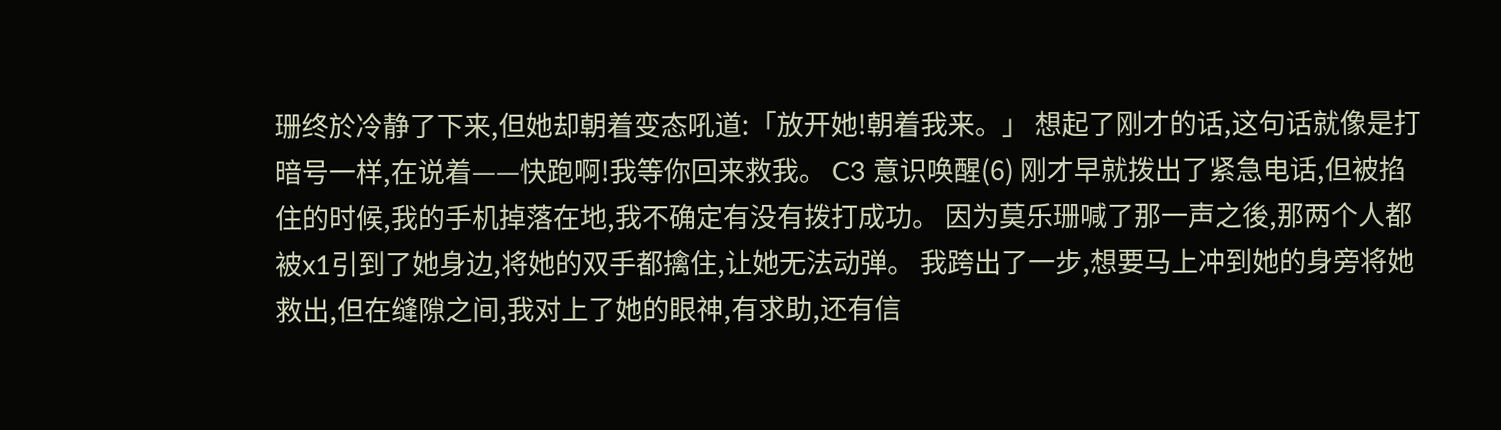珊终於冷静了下来,但她却朝着变态吼道:「放开她!朝着我来。」 想起了刚才的话,这句话就像是打暗号一样,在说着——快跑啊!我等你回来救我。 C3 意识唤醒(6) 刚才早就拨出了紧急电话,但被掐住的时候,我的手机掉落在地,我不确定有没有拨打成功。 因为莫乐珊喊了那一声之後,那两个人都被x1引到了她身边,将她的双手都擒住,让她无法动弹。 我跨出了一步,想要马上冲到她的身旁将她救出,但在缝隙之间,我对上了她的眼神,有求助,还有信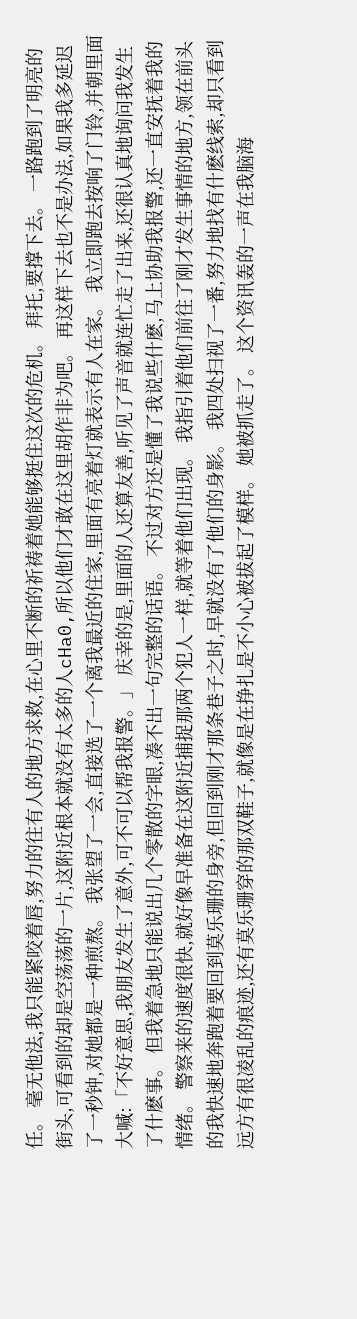任。 毫无他法,我只能紧咬着唇,努力的往有人的地方求救,在心里不断的祈祷着她能够挺住这次的危机。 拜托,要撑下去。 一路跑到了明亮的街头,可看到的却是空荡荡的一片,这附近根本就没有太多的人cHa0,所以他们才敢在这里胡作非为吧。 再这样下去也不是办法,如果我多延迟了一秒钟,对她都是一种煎熬。 我张望了一会,直接选了一个离我最近的住家,里面有亮着灯就表示有人在家。 我立即跑去按响了门铃,并朝里面大喊:「不好意思,我朋友发生了意外,可不可以帮我报警。」 庆幸的是,里面的人还算友善,听见了声音就连忙走了出来,还很认真地询问我发生了什麽事。 但我着急地只能说出几个零散的字眼,凑不出一句完整的话语。 不过对方还是懂了我说些什麽,马上协助我报警,还一直安抚着我的情绪。 警察来的速度很快,就好像早准备在这附近捕捉那两个犯人一样,就等着他们出现。 我指引着他们前往了刚才发生事情的地方,领在前头的我快速地奔跑着要回到莫乐珊的身旁,但回到刚才那条巷子之时,早就没有了他们的身影。 我四处扫视了一番,努力地找有什麽线索,却只看到远方有很凌乱的痕迹,还有莫乐珊穿的那双鞋子,就像是在挣扎是不小心被拔起了模样。 她被抓走了。 这个资讯轰的一声在我脑海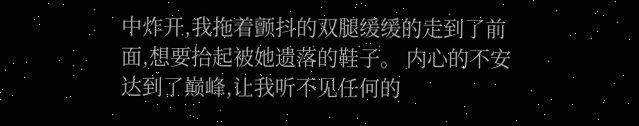中炸开,我拖着颤抖的双腿缓缓的走到了前面,想要拾起被她遗落的鞋子。 内心的不安达到了巅峰,让我听不见任何的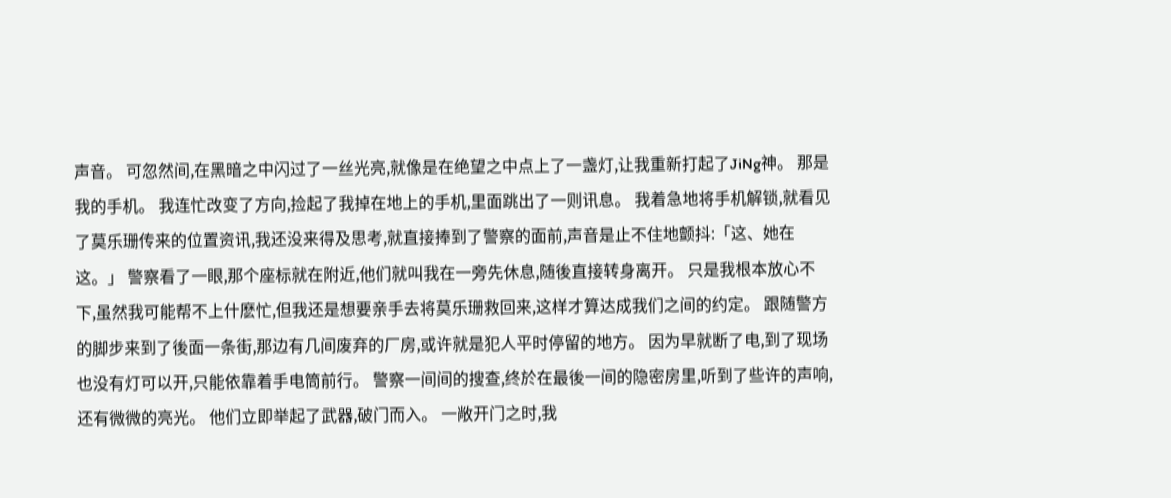声音。 可忽然间,在黑暗之中闪过了一丝光亮,就像是在绝望之中点上了一盏灯,让我重新打起了JiNg神。 那是我的手机。 我连忙改变了方向,捡起了我掉在地上的手机,里面跳出了一则讯息。 我着急地将手机解锁,就看见了莫乐珊传来的位置资讯,我还没来得及思考,就直接捧到了警察的面前,声音是止不住地颤抖:「这、她在这。」 警察看了一眼,那个座标就在附近,他们就叫我在一旁先休息,随後直接转身离开。 只是我根本放心不下,虽然我可能帮不上什麽忙,但我还是想要亲手去将莫乐珊救回来,这样才算达成我们之间的约定。 跟随警方的脚步来到了後面一条街,那边有几间废弃的厂房,或许就是犯人平时停留的地方。 因为早就断了电,到了现场也没有灯可以开,只能依靠着手电筒前行。 警察一间间的搜查,终於在最後一间的隐密房里,听到了些许的声响,还有微微的亮光。 他们立即举起了武器,破门而入。 一敞开门之时,我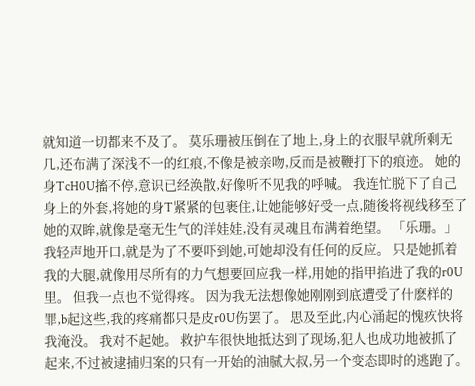就知道一切都来不及了。 莫乐珊被压倒在了地上,身上的衣服早就所剩无几,还布满了深浅不一的红痕,不像是被亲吻,反而是被鞭打下的痕迹。 她的身TcH0U搐不停,意识已经涣散,好像听不见我的呼喊。 我连忙脱下了自己身上的外套,将她的身T紧紧的包裹住,让她能够好受一点,随後将视线移至了她的双眸,就像是毫无生气的洋娃娃,没有灵魂且布满着绝望。 「乐珊。」我轻声地开口,就是为了不要吓到她,可她却没有任何的反应。 只是她抓着我的大腿,就像用尽所有的力气想要回应我一样,用她的指甲掐进了我的r0U里。 但我一点也不觉得疼。 因为我无法想像她刚刚到底遭受了什麽样的罪,b起这些,我的疼痛都只是皮r0U伤罢了。 思及至此,内心涌起的愧疚快将我淹没。 我对不起她。 救护车很快地抵达到了现场,犯人也成功地被抓了起来,不过被逮捕归案的只有一开始的油腻大叔,另一个变态即时的逃跑了。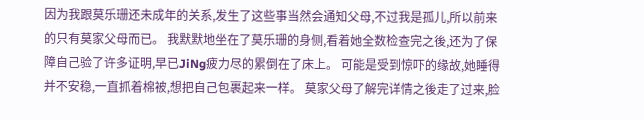因为我跟莫乐珊还未成年的关系,发生了这些事当然会通知父母,不过我是孤儿,所以前来的只有莫家父母而已。 我默默地坐在了莫乐珊的身侧,看着她全数检查完之後,还为了保障自己验了许多证明,早已JiNg疲力尽的累倒在了床上。 可能是受到惊吓的缘故,她睡得并不安稳,一直抓着棉被,想把自己包裹起来一样。 莫家父母了解完详情之後走了过来,脸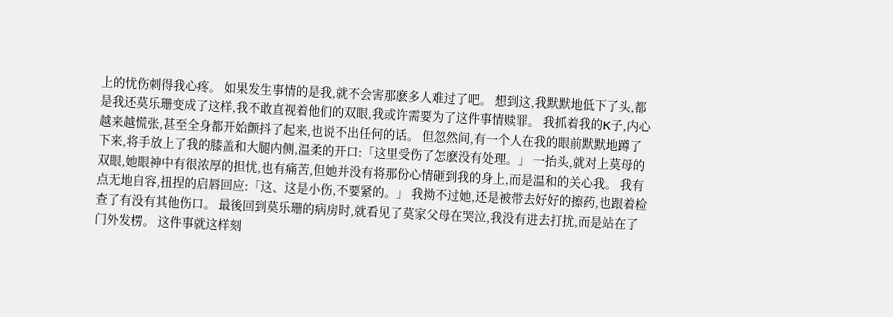上的忧伤刺得我心疼。 如果发生事情的是我,就不会害那麽多人难过了吧。 想到这,我默默地低下了头,都是我还莫乐珊变成了这样,我不敢直视着他们的双眼,我或许需要为了这件事情赎罪。 我抓着我的K子,内心越来越慌张,甚至全身都开始颤抖了起来,也说不出任何的话。 但忽然间,有一个人在我的眼前默默地蹲了下来,将手放上了我的膝盖和大腿内侧,温柔的开口:「这里受伤了怎麽没有处理。」 一抬头,就对上莫母的双眼,她眼神中有很浓厚的担忧,也有痛苦,但她并没有将那份心情砸到我的身上,而是温和的关心我。 我有点无地自容,扭捏的启唇回应:「这、这是小伤,不要紧的。」 我拗不过她,还是被带去好好的擦药,也跟着检查了有没有其他伤口。 最後回到莫乐珊的病房时,就看见了莫家父母在哭泣,我没有进去打扰,而是站在了门外发楞。 这件事就这样刻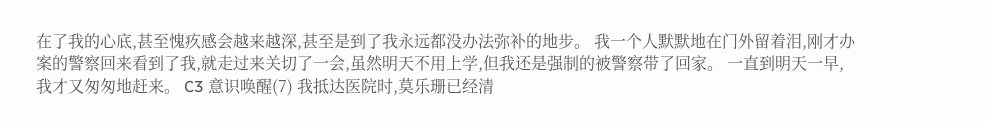在了我的心底,甚至愧疚感会越来越深,甚至是到了我永远都没办法弥补的地步。 我一个人默默地在门外留着泪,刚才办案的警察回来看到了我,就走过来关切了一会,虽然明天不用上学,但我还是强制的被警察带了回家。 一直到明天一早,我才又匆匆地赶来。 C3 意识唤醒(7) 我抵达医院时,莫乐珊已经清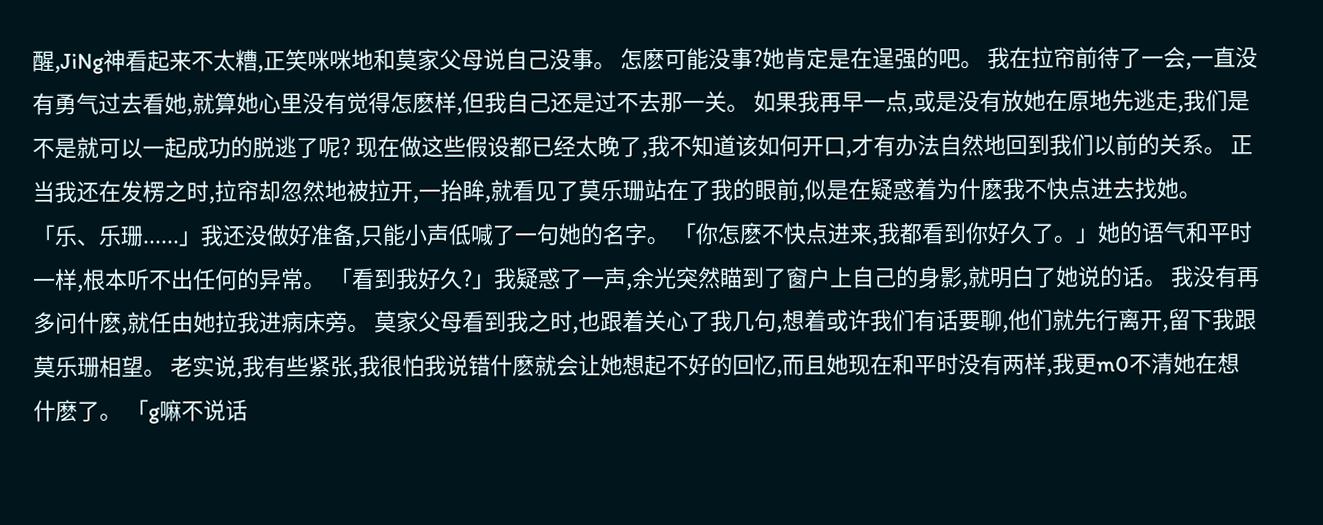醒,JiNg神看起来不太糟,正笑咪咪地和莫家父母说自己没事。 怎麽可能没事?她肯定是在逞强的吧。 我在拉帘前待了一会,一直没有勇气过去看她,就算她心里没有觉得怎麽样,但我自己还是过不去那一关。 如果我再早一点,或是没有放她在原地先逃走,我们是不是就可以一起成功的脱逃了呢? 现在做这些假设都已经太晚了,我不知道该如何开口,才有办法自然地回到我们以前的关系。 正当我还在发楞之时,拉帘却忽然地被拉开,一抬眸,就看见了莫乐珊站在了我的眼前,似是在疑惑着为什麽我不快点进去找她。 「乐、乐珊......」我还没做好准备,只能小声低喊了一句她的名字。 「你怎麽不快点进来,我都看到你好久了。」她的语气和平时一样,根本听不出任何的异常。 「看到我好久?」我疑惑了一声,余光突然瞄到了窗户上自己的身影,就明白了她说的话。 我没有再多问什麽,就任由她拉我进病床旁。 莫家父母看到我之时,也跟着关心了我几句,想着或许我们有话要聊,他们就先行离开,留下我跟莫乐珊相望。 老实说,我有些紧张,我很怕我说错什麽就会让她想起不好的回忆,而且她现在和平时没有两样,我更m0不清她在想什麽了。 「g嘛不说话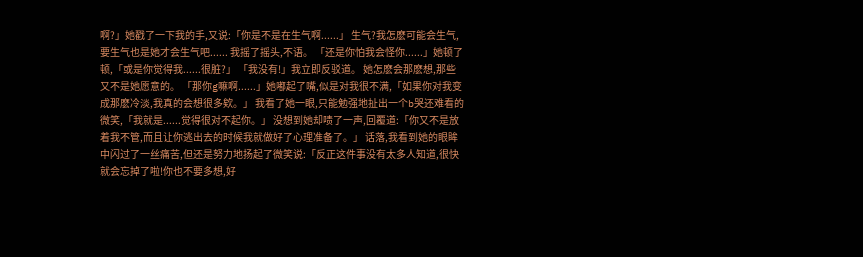啊?」她戳了一下我的手,又说:「你是不是在生气啊......」 生气?我怎麽可能会生气,要生气也是她才会生气吧...... 我摇了摇头,不语。 「还是你怕我会怪你......」她顿了顿,「或是你觉得我......很脏?」 「我没有!」我立即反驳道。 她怎麽会那麽想,那些又不是她愿意的。 「那你g嘛啊......」她嘟起了嘴,似是对我很不满,「如果你对我变成那麽冷淡,我真的会想很多欸。」 我看了她一眼,只能勉强地扯出一个b哭还难看的微笑,「我就是......觉得很对不起你。」 没想到她却啧了一声,回覆道:「你又不是放着我不管,而且让你逃出去的时候我就做好了心理准备了。」 话落,我看到她的眼眸中闪过了一丝痛苦,但还是努力地扬起了微笑说:「反正这件事没有太多人知道,很快就会忘掉了啦!你也不要多想,好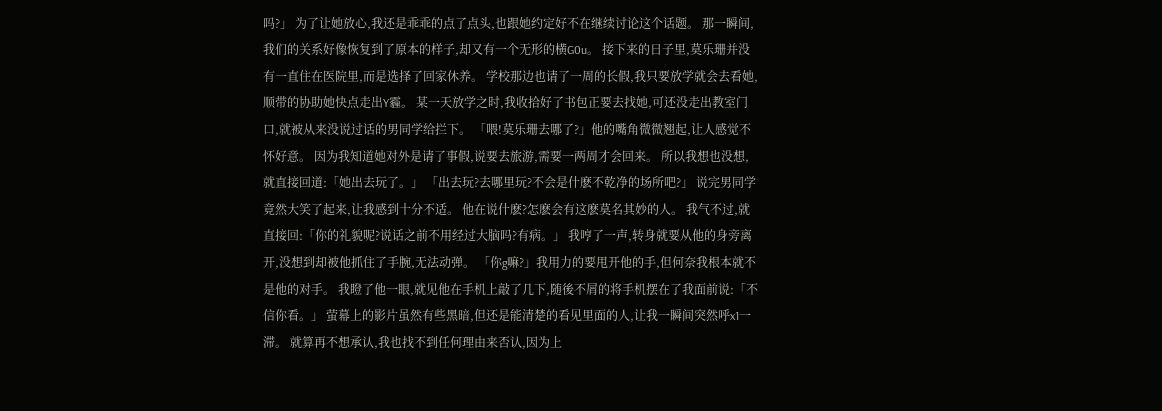吗?」 为了让她放心,我还是乖乖的点了点头,也跟她约定好不在继续讨论这个话题。 那一瞬间,我们的关系好像恢复到了原本的样子,却又有一个无形的横G0u。 接下来的日子里,莫乐珊并没有一直住在医院里,而是选择了回家休养。 学校那边也请了一周的长假,我只要放学就会去看她,顺带的协助她快点走出Y霾。 某一天放学之时,我收拾好了书包正要去找她,可还没走出教室门口,就被从来没说过话的男同学给拦下。 「喂!莫乐珊去哪了?」他的嘴角微微翘起,让人感觉不怀好意。 因为我知道她对外是请了事假,说要去旅游,需要一两周才会回来。 所以我想也没想,就直接回道:「她出去玩了。」 「出去玩?去哪里玩?不会是什麽不乾净的场所吧?」 说完男同学竟然大笑了起来,让我感到十分不适。 他在说什麽?怎麽会有这麽莫名其妙的人。 我气不过,就直接回:「你的礼貌呢?说话之前不用经过大脑吗?有病。」 我哼了一声,转身就要从他的身旁离开,没想到却被他抓住了手腕,无法动弹。 「你g嘛?」我用力的要甩开他的手,但何奈我根本就不是他的对手。 我瞪了他一眼,就见他在手机上敲了几下,随後不屑的将手机摆在了我面前说:「不信你看。」 萤幕上的影片虽然有些黑暗,但还是能清楚的看见里面的人,让我一瞬间突然呼x1一滞。 就算再不想承认,我也找不到任何理由来否认,因为上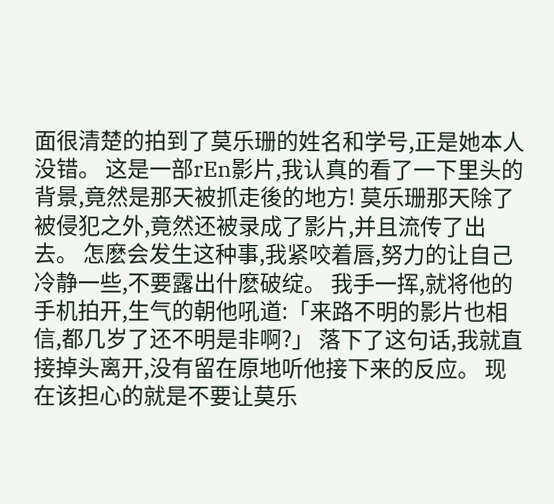面很清楚的拍到了莫乐珊的姓名和学号,正是她本人没错。 这是一部rEn影片,我认真的看了一下里头的背景,竟然是那天被抓走後的地方! 莫乐珊那天除了被侵犯之外,竟然还被录成了影片,并且流传了出去。 怎麽会发生这种事,我紧咬着唇,努力的让自己冷静一些,不要露出什麽破绽。 我手一挥,就将他的手机拍开,生气的朝他吼道:「来路不明的影片也相信,都几岁了还不明是非啊?」 落下了这句话,我就直接掉头离开,没有留在原地听他接下来的反应。 现在该担心的就是不要让莫乐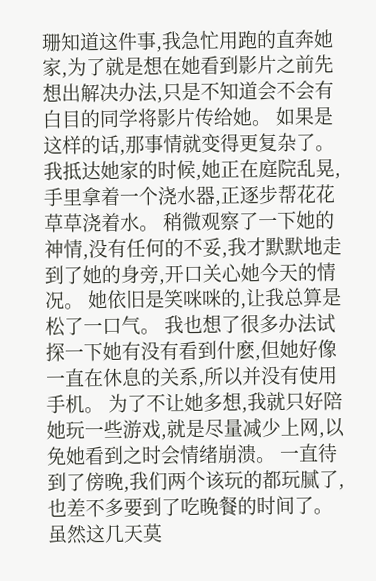珊知道这件事,我急忙用跑的直奔她家,为了就是想在她看到影片之前先想出解决办法,只是不知道会不会有白目的同学将影片传给她。 如果是这样的话,那事情就变得更复杂了。 我抵达她家的时候,她正在庭院乱晃,手里拿着一个浇水器,正逐步帮花花草草浇着水。 稍微观察了一下她的神情,没有任何的不妥,我才默默地走到了她的身旁,开口关心她今天的情况。 她依旧是笑咪咪的,让我总算是松了一口气。 我也想了很多办法试探一下她有没有看到什麽,但她好像一直在休息的关系,所以并没有使用手机。 为了不让她多想,我就只好陪她玩一些游戏,就是尽量减少上网,以免她看到之时会情绪崩溃。 一直待到了傍晚,我们两个该玩的都玩腻了,也差不多要到了吃晚餐的时间了。 虽然这几天莫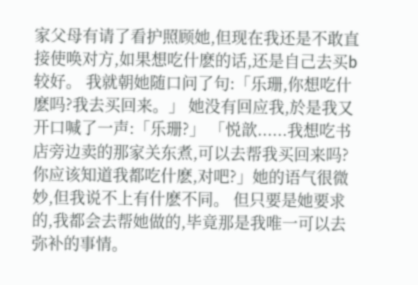家父母有请了看护照顾她,但现在我还是不敢直接使唤对方,如果想吃什麽的话,还是自己去买b较好。 我就朝她随口问了句:「乐珊,你想吃什麽吗?我去买回来。」 她没有回应我,於是我又开口喊了一声:「乐珊?」 「悦歆......我想吃书店旁边卖的那家关东煮,可以去帮我买回来吗?你应该知道我都吃什麽,对吧?」她的语气很微妙,但我说不上有什麽不同。 但只要是她要求的,我都会去帮她做的,毕竟那是我唯一可以去弥补的事情。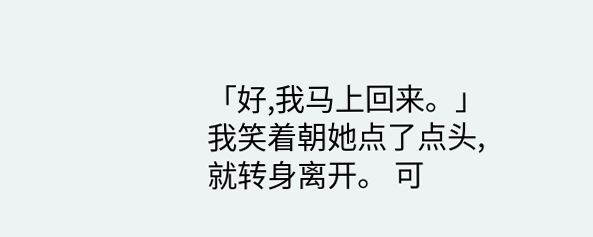「好,我马上回来。」我笑着朝她点了点头,就转身离开。 可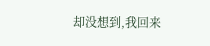却没想到,我回来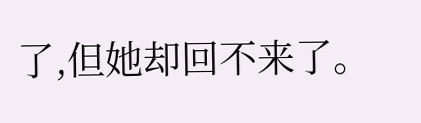了,但她却回不来了。